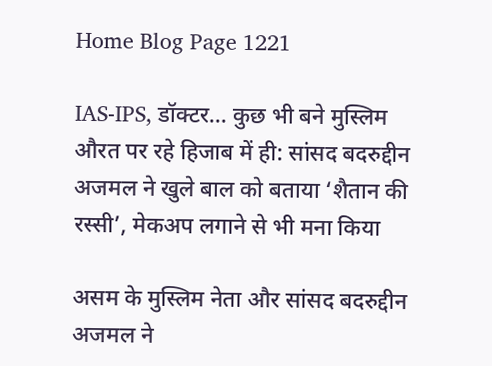Home Blog Page 1221

IAS-IPS, डॉक्टर… कुछ भी बने मुस्लिम औरत पर रहे हिजाब में ही: सांसद बदरुद्दीन अजमल ने खुले बाल को बताया ‘शैतान की रस्सी’, मेकअप लगाने से भी मना किया

असम के मुस्लिम नेता और सांसद बदरुद्दीन अजमल ने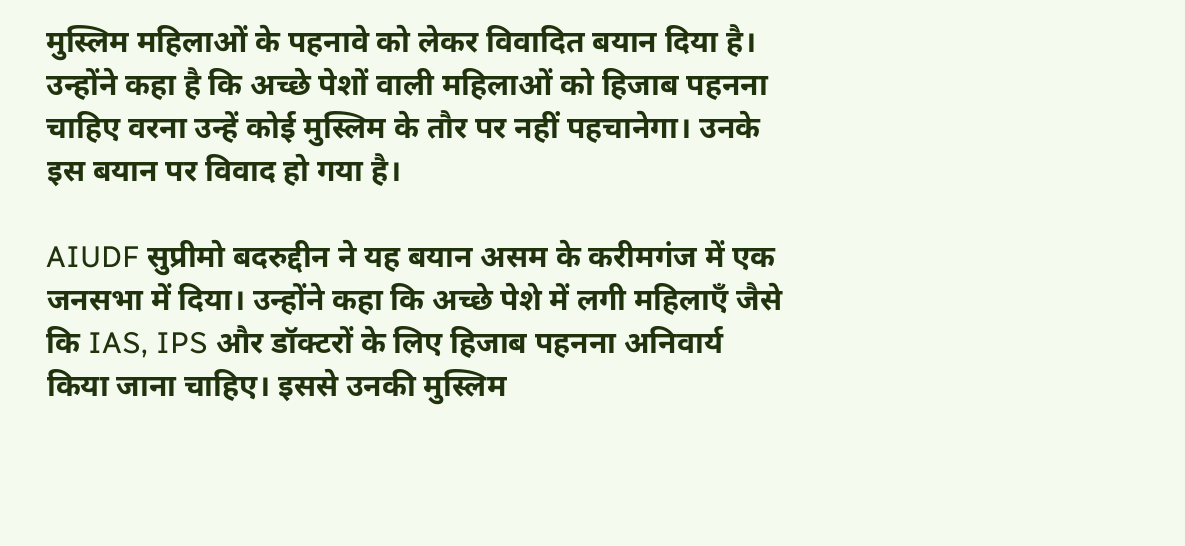मुस्लिम महिलाओं के पहनावे को लेकर विवादित बयान दिया है। उन्होंने कहा है कि अच्छे पेशों वाली महिलाओं को हिजाब पहनना चाहिए वरना उन्हें कोई मुस्लिम के तौर पर नहीं पहचानेगा। उनके इस बयान पर विवाद हो गया है।

AIUDF सुप्रीमो बदरुद्दीन ने यह बयान असम के करीमगंज में एक जनसभा में दिया। उन्होंने कहा कि अच्छे पेशे में लगी महिलाएँ जैसे कि IAS, IPS और डॉक्टरों के लिए हिजाब पहनना अनिवार्य किया जाना चाहिए। इससे उनकी मुस्लिम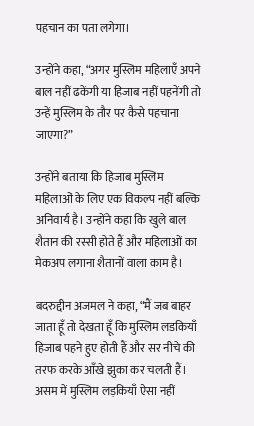पहचान का पता लगेगा।

उन्होंने कहा, “अगर मुस्लिम महिलाएँ अपने बाल नहीं ढकेंगी या हिजाब नहीं पहनेंगी तो उन्हें मुस्लिम के तौर पर कैसे पहचाना जाएगा?”

उन्होंने बताया कि हिजाब मुस्लिम महिलाओं के लिए एक विकल्प नहीं बल्कि अनिवार्य है। उन्होंने कहा कि खुले बाल शैतान की रस्सी होते हैं और महिलाओं का मेकअप लगाना शैतानों वाला काम है।

बदरुद्दीन अजमल ने कहा, “मैं जब बाहर जाता हूँ तो देखता हूँ कि मुस्लिम लडकियाँ हिजाब पहने हुए होती हैं और सर नीचे की तरफ करके आँखे झुका कर चलती हैं। असम में मुस्लिम लड़कियाँ ऐसा नहीं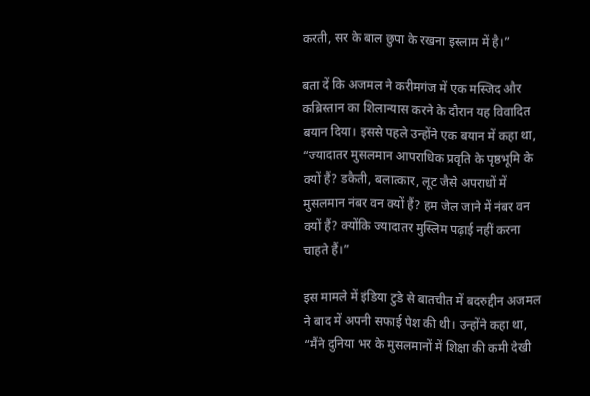करती, सर के बाल छुपा के रखना इस्लाम में है।”

बता दें कि अजमल ने करीमगंज में एक मस्जिद और कब्रिस्तान का शिलान्यास करने के दौरान यह विवादित बयान दिया। इससे पहले उन्होंने एक बयान में कहा था, “ज्यादातर मुसलमान आपराधिक प्रवृति के पृष्ठभूमि के क्यों हैं? डकैती, बलात्कार, लूट जैसे अपराधों में मुसलमान नंबर वन क्यों हैं? हम जेल जाने में नंबर वन क्यों हैं? क्योंकि ज्यादातर मुस्लिम पढ़ाई नहीं करना चाहते हैं।”

इस मामले में इंडिया टुडे से बातचीत में बदरुद्दीन अजमल ने बाद में अपनी सफाई पेश की थी। उन्होंने कहा था, “मैंने दुनिया भर के मुसलमानों में शिक्षा की कमी देखी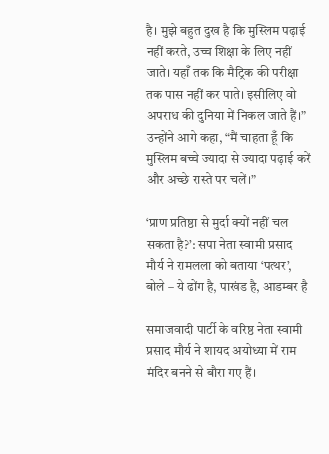है। मुझे बहुत दुख है कि मुस्लिम पढ़ाई नहीं करते, उच्च शिक्षा के लिए नहीं जाते। यहाँ तक कि मैट्रिक की परीक्षा तक पास नहीं कर पाते। इसीलिए वो अपराध की दुनिया में निकल जाते हैं।” उन्होंने आगे कहा, “मैं चाहता हूँ कि मुस्लिम बच्चे ज्यादा से ज्यादा पढ़ाई करें और अच्छे रास्ते पर चलें।”

‘प्राण प्रतिष्ठा से मुर्दा क्यों नहीं चल सकता है?’: सपा नेता स्वामी प्रसाद मौर्य ने रामलला को बताया ‘पत्थर’, बोले – ये ढोंग है, पाखंड है, आडम्बर है

समाजवादी पार्टी के वरिष्ठ नेता स्वामी प्रसाद मौर्य ने शायद अयोध्या में राम मंदिर बनने से बौरा गए हैं।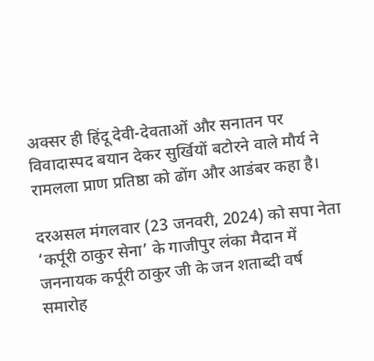अक्सर ही हिंदू देवी-देवताओं और सनातन पर विवादास्पद बयान देकर सुर्खियों बटोरने वाले मौर्य ने रामलला प्राण प्रतिष्ठा को ढोंग और आडंबर कहा है।

दरअसल मंगलवार (23 जनवरी, 2024) को सपा नेता ‘कर्पूरी ठाकुर सेना’ के गाजीपुर लंका मैदान में जननायक कर्पूरी ठाकुर जी के जन शताब्दी वर्ष समारोह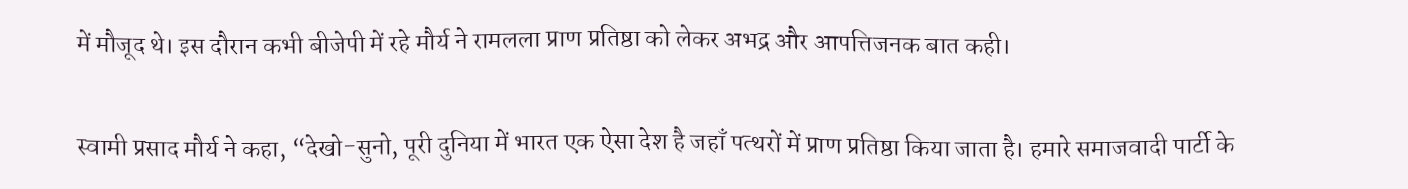में मौजूद थे। इस दौरान कभी बीजेपी में रहे मौर्य ने रामलला प्राण प्रतिष्ठा को लेकर अभद्र और आपत्तिजनक बात कही।

स्वामी प्रसाद मौर्य ने कहा, “देखो-सुनो, पूरी दुनिया में भारत एक ऐसा देश है जहाँ पत्थरों में प्राण प्रतिष्ठा किया जाता है। हमारे समाजवादी पार्टी के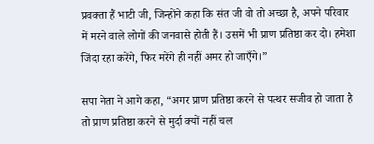प्रवक्ता हैं भाटी जी, जिन्होंने कहा कि संत जी वो तो अच्छा है, अपने परिवार में मरने वाले लोगों की जनवासे होती हैं। उसमें भी प्राण प्रतिष्ठा कर दो। हमेशा जिंदा रहा करेंगे, फिर मरेंगे ही नहीं अमर हो जाएँगे।”

सपा नेता ने आगे कहा, “अगर प्राण प्रतिष्ठा करने से पत्थर सजीव हो जाता है तो प्राण प्रतिष्ठा करने से मुर्दा क्यों नहीं चल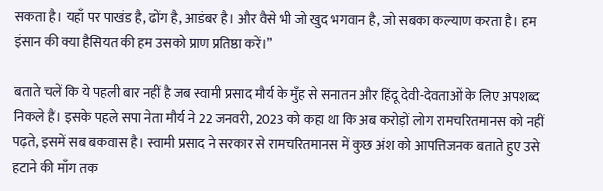सकता है। यहाँ पर पाखंड है, ढोंग है, आडंबर है। और वैसे भी जो खुद भगवान है, जो सबका कल्याण करता है। हम इंसान की क्या हैसियत की हम उसको प्राण प्रतिष्ठा करें।”

बताते चलें कि ये पहली बार नहीं है जब स्वामी प्रसाद मौर्य के मुँह से सनातन और हिंदू देवी-देवताओं के लिए अपशब्द निकले हैं। इसके पहले सपा नेता मौर्य ने 22 जनवरी, 2023 को कहा था कि अब करोड़ों लोग रामचरितमानस को नहीं पढ़ते, इसमें सब बकवास है। स्वामी प्रसाद ने सरकार से रामचरितमानस में कुछ अंश को आपत्तिजनक बताते हुए उसे हटाने की माँग तक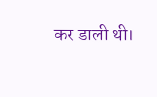कर डाली थी।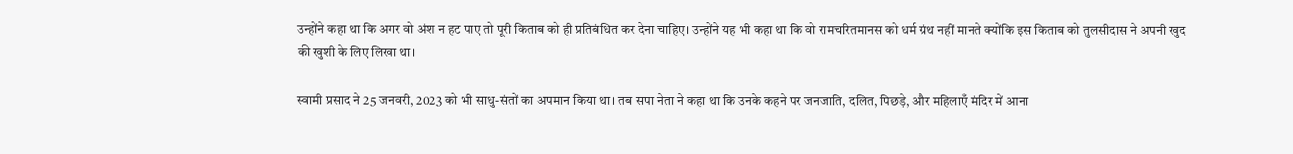उन्होंने कहा था कि अगर वो अंश न हट पाए तो पूरी किताब को ही प्रतिबंधित कर देना चाहिए। उन्होंने यह भी कहा था कि वो रामचरितमानस को धर्म ग्रंथ नहीं मानते क्योंकि इस किताब को तुलसीदास ने अपनी खुद की खुशी के लिए लिखा था।

स्वामी प्रसाद ने 25 जनवरी, 2023 को भी साधु-संतों का अपमान किया था। तब सपा नेता ने कहा था कि उनके कहने पर जनजाति, दलित, पिछड़े, और महिलाएँ मंदिर में आना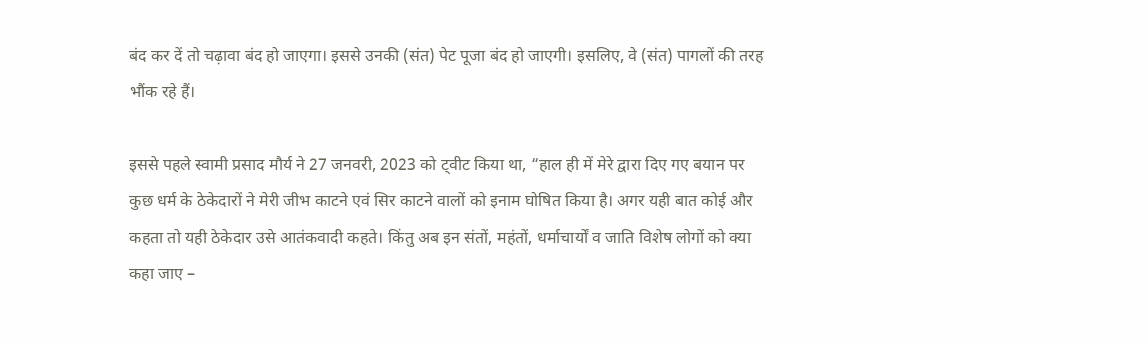बंद कर दें तो चढ़ावा बंद हो जाएगा। इससे उनकी (संत) पेट पूजा बंद हो जाएगी। इसलिए, वे (संत) पागलों की तरह भौंक रहे हैं।

इससे पहले स्वामी प्रसाद मौर्य ने 27 जनवरी, 2023 को ट्वीट किया था, “हाल ही में मेरे द्वारा दिए गए बयान पर कुछ धर्म के ठेकेदारों ने मेरी जीभ काटने एवं सिर काटने वालों को इनाम घोषित किया है। अगर यही बात कोई और कहता तो यही ठेकेदार उसे आतंकवादी कहते। किंतु अब इन संतों, महंतों, धर्माचार्यों व जाति विशेष लोगों को क्या कहा जाए –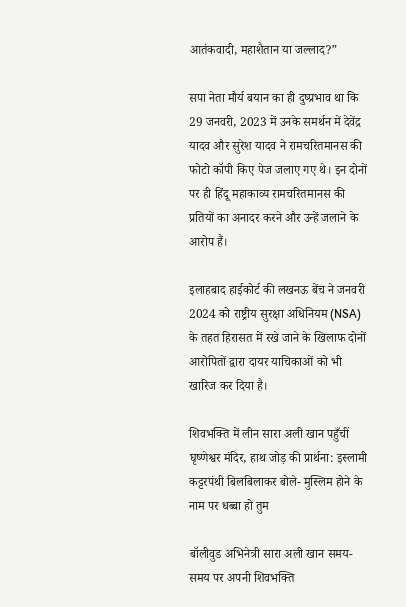आतंकवादी, महाशैतान या जल्लाद?”

सपा नेता मौर्य बयान का ही दुष्प्रभाव था कि 29 जनवरी, 2023 में उनके समर्थन में देवेंद्र यादव और सुरेश यादव ने रामचरितमानस की फोटो कॉपी किए पेज जलाए गए थे। इन दोनों पर ही हिंदू महाकाव्य रामचरितमानस की प्रतियों का अनादर करने और उन्हें जलाने के आरोप हैं।

इलाहबाद हाईकोर्ट की लखनऊ बेंच ने जनवरी 2024 को राष्ट्रीय सुरक्षा अधिनियम (NSA) के तहत हिरासत में रखे जाने के खिलाफ दोनों आरोपितों द्वारा दायर याचिकाओं को भी खारिज कर दिया है।

शिवभक्ति में लीन सारा अली खान पहुँचीं घृष्णेश्वर मंदिर, हाथ जोड़ की प्रार्थना: इस्लामी कट्टरपंथी बिलबिलाकर बोले- मुस्लिम होने के नाम पर धब्बा हो तुम

बॉलीवुड अभिनेत्री सारा अली खान समय-समय पर अपनी शिवभक्ति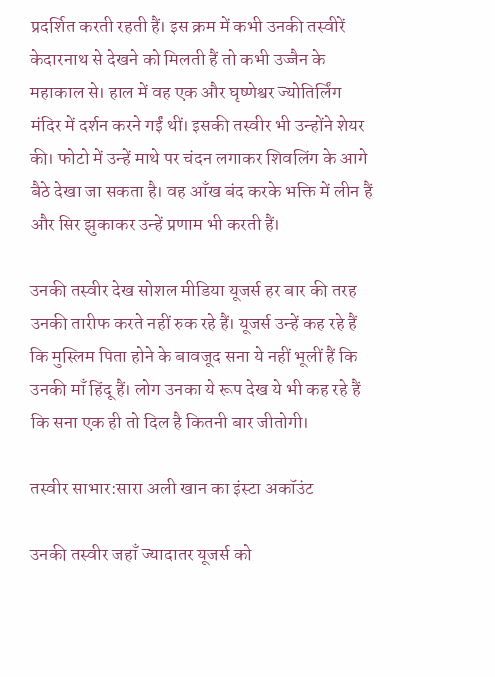प्रदर्शित करती रहती हैं। इस क्रम में कभी उनकी तस्वीरें केदारनाथ से देखने को मिलती हैं तो कभी उज्जैन के महाकाल से। हाल में वह एक और घृष्णेश्वर ज्योतिर्लिंग मंदिर में दर्शन करने गईं थीं। इसकी तस्वीर भी उन्होंने शेयर की। फोटो में उन्हें माथे पर चंदन लगाकर शिवलिंग के आगे बैठे देखा जा सकता है। वह आँख बंद करके भक्ति में लीन हैं और सिर झुकाकर उन्हें प्रणाम भी करती हैं।

उनकी तस्वीर देख सोशल मीडिया यूजर्स हर बार की तरह उनकी तारीफ करते नहीं रुक रहे हैं। यूजर्स उन्हें कह रहे हैं कि मुस्लिम पिता होने के बावजूद सना ये नहीं भूलीं हैं कि उनकी माँ हिंदू हैं। लोग उनका ये रूप देख ये भी कह रहे हैं कि सना एक ही तो दिल है कितनी बार जीतोगी।

तस्वीर साभार:सारा अली खान का इंस्टा अकॉउंट

उनकी तस्वीर जहाँ ज्यादातर यूजर्स को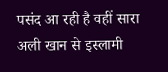पसंद आ रही है वहीं सारा अली खान से इस्लामी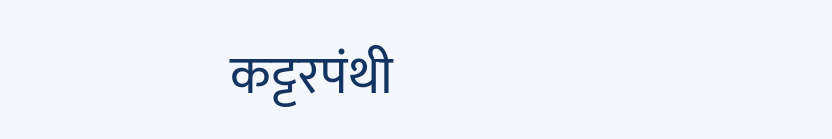कट्टरपंथी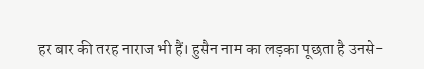हर बार की तरह नाराज भी हैं। हुसैन नाम का लड़का पूछता है उनसे-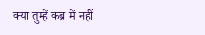क्या तुम्हें कब्र में नहीं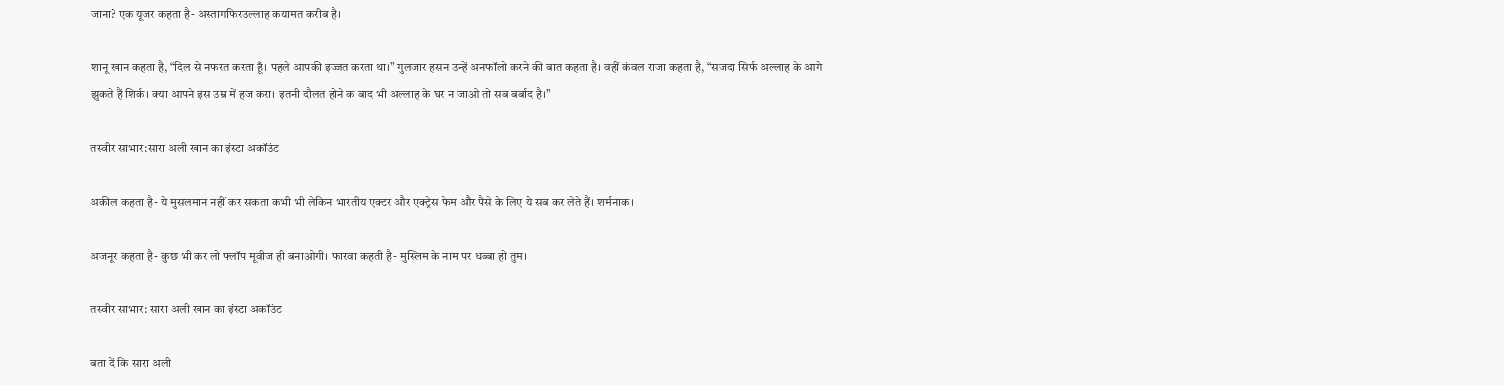जाना? एक यूजर कहता है- अस्तागफिरउल्लाह कयामत करीब है।

शानू खान कहता है, “दिल से नफरत करता हूँ। पहले आपकी इज्जत करता था।” गुलजार हसन उन्हें अनफॉलो करने की बात कहता है। वहीं कंवल राजा कहता है, “सजदा सिर्फ अल्लाह के आगे झुकते हैं शिर्क। क्या आपने इस उम्र में हज करा। इतनी दौलत होने क बाद भी अल्लाह के घर न जाओ तो सब बर्बाद है।”

तस्वीर साभार:सारा अली खान का इंस्टा अकॉउंट

अकील कहता है- ये मुसलमान नहीं कर सकता कभी भी लेकिन भारतीय एक्टर और एक्ट्रेस फेम और पैसे के लिए ये सब कर लेते हैं। शर्मनाक।

अजनूर कहता है- कुछ भी कर लो फ्लॉप मूवीज ही बनाओगी। फारवा कहती है- मुस्लिम के नाम पर धब्बा हो तुम।

तस्वीर साभार: सारा अली खान का इंस्टा अकॉउंट

बता दें कि सारा अली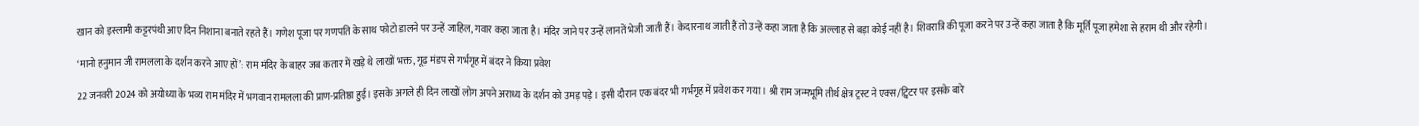खान को इस्लामी कट्टरपंथी आए दिन निशाना बनाते रहते हैं। गणेश पूजा पर गणपति के साथ फोटो डालने पर उन्हें जाहिल, गवार कहा जाता है। मंदिर जाने पर उन्हें लानतें भेजी जाती हैं। केदारनाथ जाती हैं तो उन्हें कहा जाता है कि अल्लाह से बड़ा कोई नहीं है। शिवरात्रि की पूजा करने पर उन्हें कहा जाता है कि मूर्ति पूजा हमेशा से हराम थी और रहेगी।

‘मानो हनुमान जी रामलला के दर्शन करने आए हों’: राम मंदिर के बाहर जब कतार में खड़े थे लाखों भक्त, गूढ़ मंडप से गर्भगृह में बंदर ने किया प्रवेश

22 जनवरी 2024 को अयोध्या के भव्य राम मंदिर में भगवान रामलला की प्राण-प्रतिष्ठा हुई। इसके अगले ही दिन लाखों लोग अपने अराध्य के दर्शन को उमड़ पड़े। इसी दौरान एक बंदर भी गर्भगृह में प्रवेश कर गया। श्री राम जन्मभूमि तीर्थ क्षेत्र ट्रस्ट ने एक्स/ट्विटर पर इसके बारे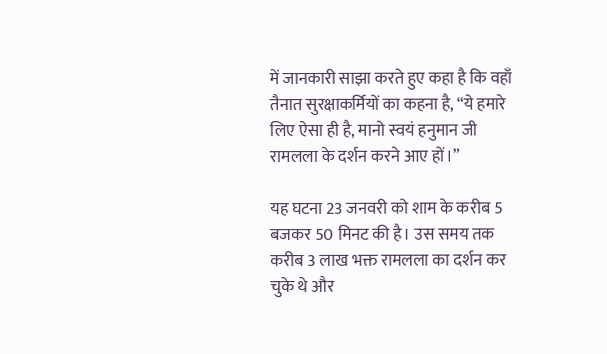में जानकारी साझा करते हुए कहा है कि वहाँ तैनात सुरक्षाकर्मियों का कहना है, “ये हमारे लिए ऐसा ही है, मानो स्वयं हनुमान जी रामलला के दर्शन करने आए हों।”

यह घटना 23 जनवरी को शाम के करीब 5 बजकर 50 मिनट की है। उस समय तक करीब 3 लाख भक्त रामलला का दर्शन कर चुके थे और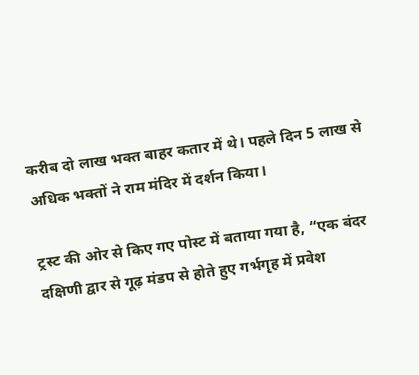करीब दो लाख भक्त बाहर कतार में थे। पहले दिन 5 लाख से अधिक भक्तों ने राम मंदिर में दर्शन किया।

ट्रस्ट की ओर से किए गए पोस्ट में बताया गया है, “एक बंदर दक्षिणी द्वार से गूढ़ मंडप से होते हुए गर्भगृह में प्रवेश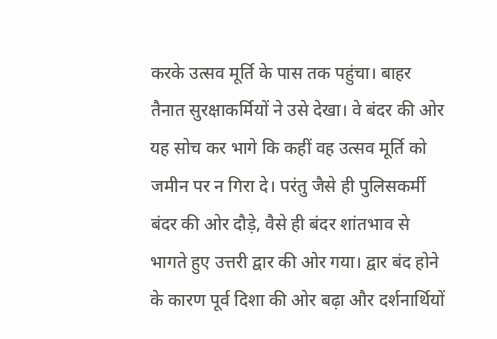करके उत्सव मूर्ति के पास तक पहुंचा। बाहर तैनात सुरक्षाकर्मियों ने उसे देखा। वे बंदर की ओर यह सोच कर भागे कि कहीं वह उत्सव मूर्ति को जमीन पर न गिरा दे। परंतु जैसे ही पुलिसकर्मी बंदर की ओर दौड़े, वैसे ही बंदर शांतभाव से भागते हुए उत्तरी द्वार की ओर गया। द्वार बंद होने के कारण पूर्व दिशा की ओर बढ़ा और दर्शनार्थियों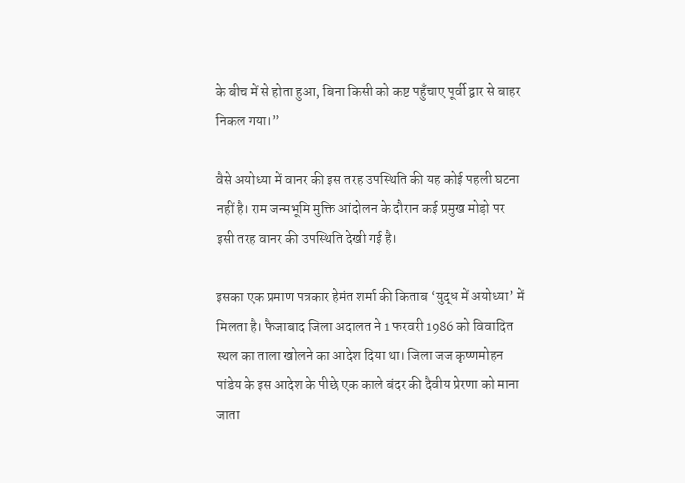के बीच में से होता हुआ, बिना किसी को कष्ट पहुँचाए पूर्वी द्वार से बाहर निकल गया।”

वैसे अयोध्या में वानर की इस तरह उपस्थिति की यह कोई पहली घटना नहीं है। राम जन्मभूमि मुक्ति आंदोलन के दौरान कई प्रमुख मोड़ो पर इसी तरह वानर की उपस्थिति देखी गई है।

इसका एक प्रमाण पत्रकार हेमंत शर्मा की किताब ‘युद्ध में अयोध्या’ में मिलता है। फैजाबाद जिला अदालत ने 1 फरवरी 1986 को विवादित स्थल का ताला खोलने का आदेश दिया था। जिला जज कृष्णमोहन पांडेय के इस आदेश के पीछे एक काले बंदर की दैवीय प्रेरणा को माना जाता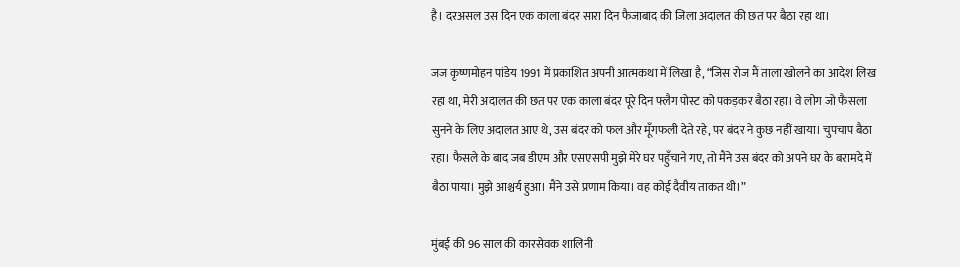है। दरअसल उस दिन एक काला बंदर सारा दिन फैजाबाद की जिला अदालत की छत पर बैठा रहा था।

जज कृष्णमोहन पांडेय 1991 में प्रकाशित अपनी आत्मकथा में लिखा है, “जिस रोज मैं ताला खोलने का आदेश लिख रहा था, मेरी अदालत की छत पर एक काला बंदर पूरे दिन फ्लैग पोस्ट को पकड़कर बैठा रहा। वे लोग जो फैसला सुनने के लिए अदालत आए थे, उस बंदर को फल और मूँगफली देते रहे, पर बंदर ने कुछ नहीं खाया। चुपचाप बैठा रहा। फैसले के बाद जब डीएम और एसएसपी मुझे मेरे घर पहुँचाने गए, तो मैंने उस बंदर को अपने घर के बरामदे में बैठा पाया। मुझे आश्चर्य हुआ। मैंने उसे प्रणाम किया। वह कोई दैवीय ताकत थी।”

मुंबई की 96 साल की कारसेवक शालिनी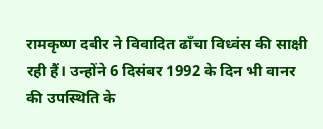रामकृष्ण दबीर ने विवादित ढाँचा विध्वंस की साक्षी रही हैं। उन्होंने 6 दिसंबर 1992 के दिन भी वानर की उपस्थिति के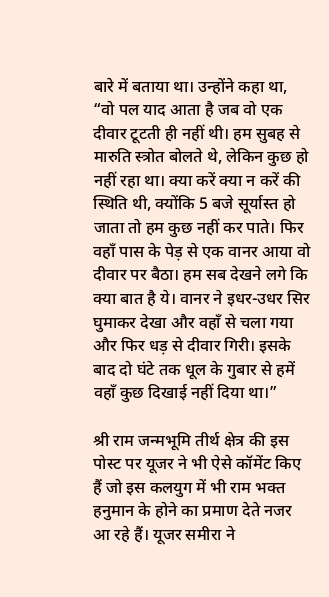बारे में बताया था। उन्होंने कहा था, “वो पल याद आता है जब वो एक दीवार टूटती ही नहीं थी। हम सुबह से मारुति स्त्रोत बोलते थे, लेकिन कुछ हो नहीं रहा था। क्या करें क्या न करें की स्थिति थी, क्योंकि 5 बजे सूर्यास्त हो जाता तो हम कुछ नहीं कर पाते। फिर वहाँ पास के पेड़ से एक वानर आया वो दीवार पर बैठा। हम सब देखने लगे कि क्या बात है ये। वानर ने इधर-उधर सिर घुमाकर देखा और वहाँ से चला गया और फिर धड़ से दीवार गिरी। इसके बाद दो घंटे तक धूल के गुबार से हमें वहाँ कुछ दिखाई नहीं दिया था।”

श्री राम जन्मभूमि तीर्थ क्षेत्र की इस पोस्ट पर यूजर ने भी ऐसे कॉमेंट किए हैं जो इस कलयुग में भी राम भक्त हनुमान के होने का प्रमाण देते नजर आ रहे हैं। यूजर समीरा ने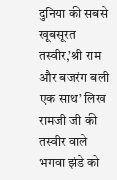दुनिया की सबसे खूबसूरत तस्वीर,’श्री राम और बजरंग बली एक साथ’ लिख रामजी जी की तस्वीर वाले भगवा झंडे को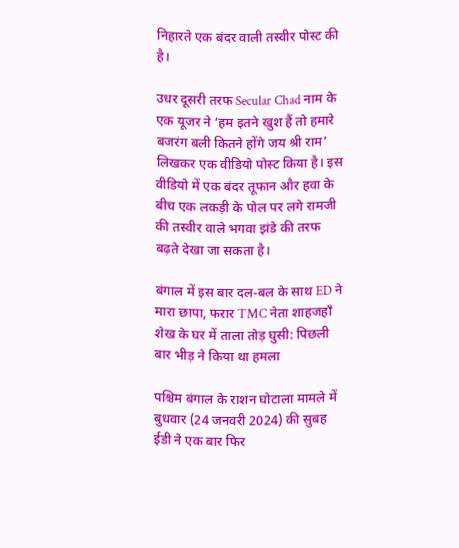निहारते एक बंदर वाली तस्वीर पोस्ट की है।

उधर दूसरी तरफ Secular Chad नाम के एक यूजर ने ‘हम इतने खुश हैं तो हमारे बजरंग बली कितने होंगे जय श्री राम’ लिखकर एक वीडियो पोस्ट किया है। इस वीडियो में एक बंदर तूफान और हवा के बीच एक लकड़ी के पोल पर लगे रामजी की तस्वीर वाले भगवा झंडे की तरफ बढ़ते देखा जा सकता है।

बंगाल में इस बार दल-बल के साथ ED ने मारा छापा, फरार TMC नेता शाहजहाँ शेख के घर में ताला तोड़ घुसी: पिछली बार भीड़ ने किया था हमला

पश्चिम बंगाल के राशन घोटाला मामले में बुधवार (24 जनवरी 2024) की सुबह ईडी ने एक बार फिर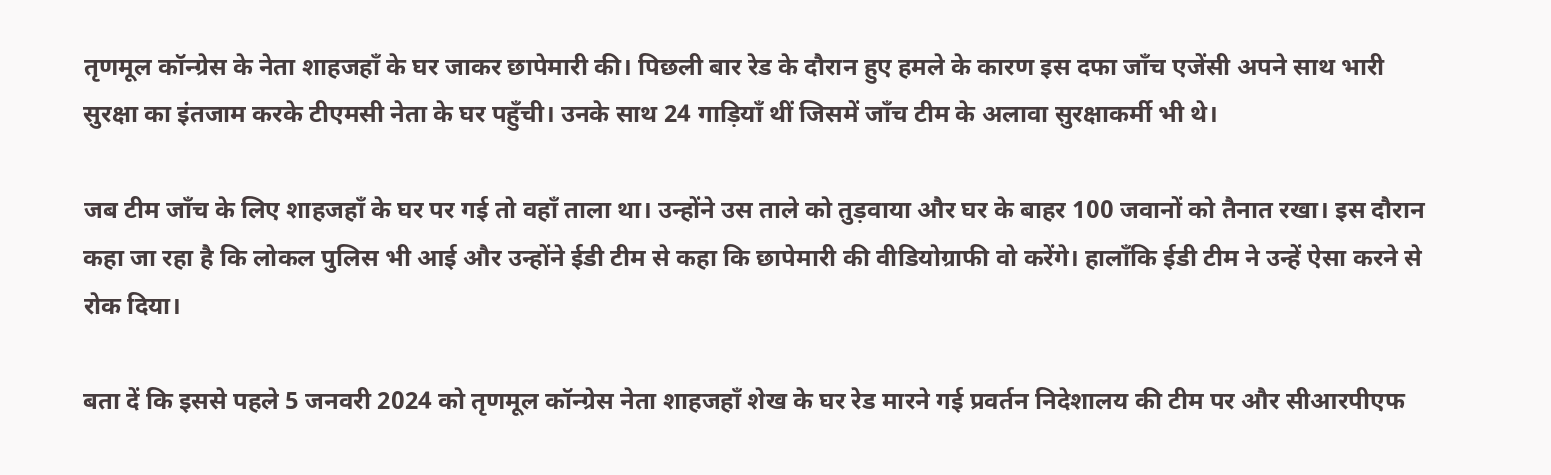तृणमूल कॉन्ग्रेस के नेता शाहजहाँ के घर जाकर छापेमारी की। पिछली बार रेड के दौरान हुए हमले के कारण इस दफा जाँच एजेंसी अपने साथ भारी सुरक्षा का इंतजाम करके टीएमसी नेता के घर पहुँची। उनके साथ 24 गाड़ियाँ थीं जिसमें जाँच टीम के अलावा सुरक्षाकर्मी भी थे।

जब टीम जाँच के लिए शाहजहाँ के घर पर गई तो वहाँ ताला था। उन्होंने उस ताले को तुड़वाया और घर के बाहर 100 जवानों को तैनात रखा। इस दौरान कहा जा रहा है कि लोकल पुलिस भी आई और उन्होंने ईडी टीम से कहा कि छापेमारी की वीडियोग्राफी वो करेंगे। हालाँकि ईडी टीम ने उन्हें ऐसा करने से रोक दिया।

बता दें कि इससे पहले 5 जनवरी 2024 को तृणमूल कॉन्ग्रेस नेता शाहजहाँ शेख के घर रेड मारने गई प्रवर्तन निदेशालय की टीम पर और सीआरपीएफ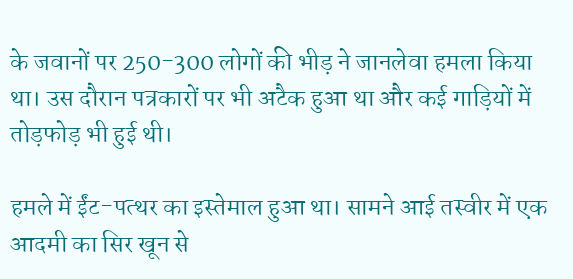के जवानों पर 250-300 लोगों की भीड़ ने जानलेवा हमला किया था। उस दौरान पत्रकारों पर भी अटैक हुआ था और कई गाड़ियों में तोड़फोड़ भी हुई थी।

हमले में ईंट-पत्थर का इस्तेमाल हुआ था। सामने आई तस्वीर में एक आदमी का सिर खून से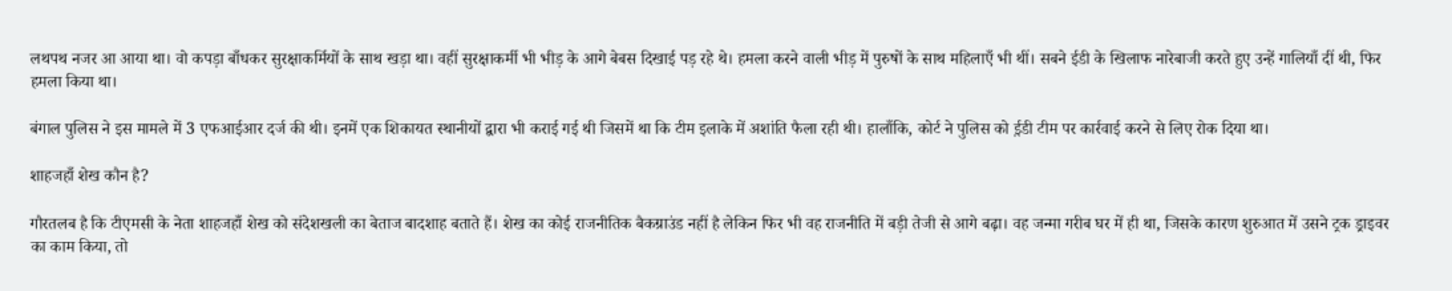लथपथ नजर आ आया था। वो कपड़ा बाँधकर सुरक्षाकर्मियों के साथ खड़ा था। वहीं सुरक्षाकर्मी भी भीड़ के आगे बेबस दिखाई पड़ रहे थे। हमला करने वाली भीड़ में पुरुषों के साथ महिलाएँ भी थीं। सबने ईडी के खिलाफ नारेबाजी करते हुए उन्हें गालियाँ दीं थी, फिर हमला किया था।

बंगाल पुलिस ने इस मामले में 3 एफआईआर दर्ज की थी। इनमें एक शिकायत स्थानीयों द्वारा भी कराई गई थी जिसमें था कि टीम इलाके में अशांति फैला रही थी। हालाँकि, कोर्ट ने पुलिस को ई़डी टीम पर कार्रवाई करने से लिए रोक दिया था।

शाहजहाँ शेख कौन है?

गौरतलब है कि टीएमसी के नेता शाहजहाँ शेख को संदेशखली का बेताज बादशाह बताते हैं। शेख का कोई राजनीतिक बैकग्राउंड नहीं है लेकिन फिर भी वह राजनीति में बड़ी तेजी से आगे बढ़ा। वह जन्मा गरीब घर में ही था, जिसके कारण शुरुआत में उसने ट्रक ड्राइवर का काम किया, तो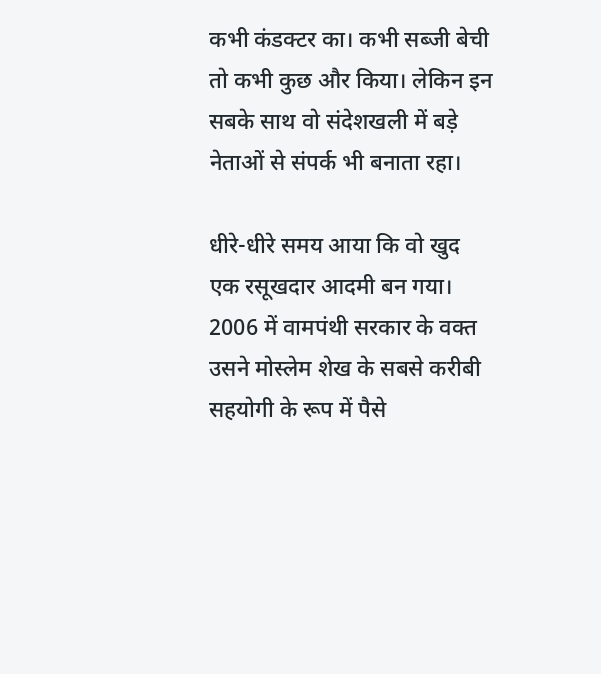कभी कंडक्टर का। कभी सब्जी बेची तो कभी कुछ और किया। लेकिन इन सबके साथ वो संदेशखली में बड़े नेताओं से संपर्क भी बनाता रहा।

धीरे-धीरे समय आया कि वो खुद एक रसूखदार आदमी बन गया। 2006 में वामपंथी सरकार के वक्त उसने मोस्लेम शेख के सबसे करीबी सहयोगी के रूप में पैसे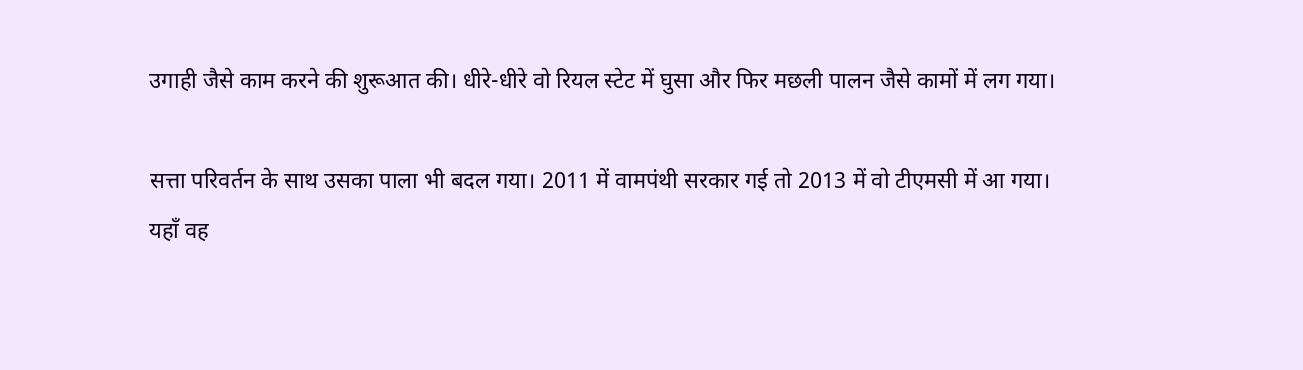उगाही जैसे काम करने की शुरूआत की। धीरे-धीरे वो रियल स्टेट में घुसा और फिर मछली पालन जैसे कामों में लग गया।

सत्ता परिवर्तन के साथ उसका पाला भी बदल गया। 2011 में वामपंथी सरकार गई तो 2013 में वो टीएमसी में आ गया। यहाँ वह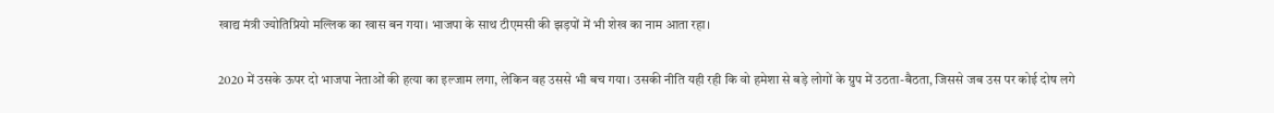खाद्य मंत्री ज्योतिप्रियो मल्लिक का खास बन गया। भाजपा के साथ टीएमसी की झड़पों में भी शेख का नाम आता रहा।

2020 में उसके ऊपर दो भाजपा नेताओं की हत्या का इल्जाम लगा, लेकिन वह उससे भी बच गया। उसकी नीति यही रही कि वो हमेशा से बड़े लोगों के ग्रुप में उठता-बैठता, जिससे जब उस पर कोई दोष लगे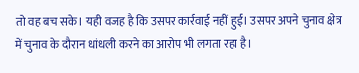तो वह बच सके। यही वजह है कि उसपर कार्रवाई नहीं हुई। उसपर अपने चुनाव क्षेत्र में चुनाव के दौरान धांधली करने का आरोप भी लगता रहा है।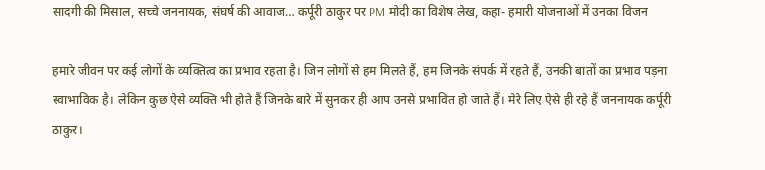सादगी की मिसाल, सच्चे जननायक, संघर्ष की आवाज… कर्पूरी ठाकुर पर PM मोदी का विशेष लेख, कहा- हमारी योजनाओं में उनका विजन

हमारे जीवन पर कई लोगों के व्यक्तित्व का प्रभाव रहता है। जिन लोगों से हम मिलते हैं, हम जिनके संपर्क में रहते हैं, उनकी बातों का प्रभाव पड़ना स्वाभाविक है। लेकिन कुछ ऐसे व्यक्ति भी होते हैं जिनके बारे में सुनकर ही आप उनसे प्रभावित हो जाते हैं। मेरे लिए ऐसे ही रहे हैं जननायक कर्पूरी ठाकुर।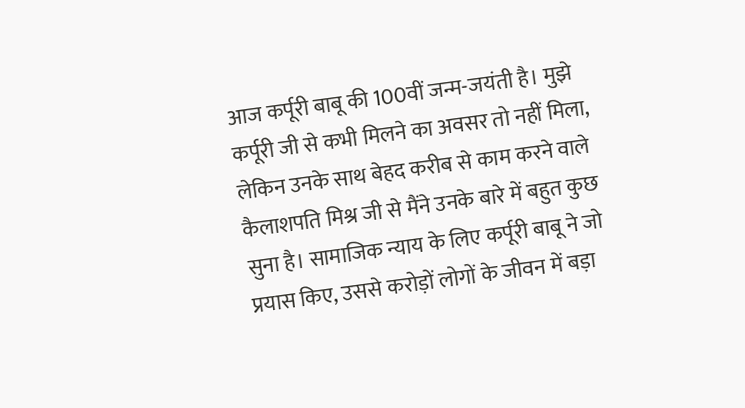आज कर्पूरी बाबू की 100वीं जन्म-जयंती है। मुझे कर्पूरी जी से कभी मिलने का अवसर तो नहीं मिला, लेकिन उनके साथ बेहद करीब से काम करने वाले कैलाशपति मिश्र जी से मैंने उनके बारे में बहुत कुछ सुना है। सामाजिक न्याय के लिए कर्पूरी बाबू ने जो प्रयास किए, उससे करोड़ों लोगों के जीवन में बड़ा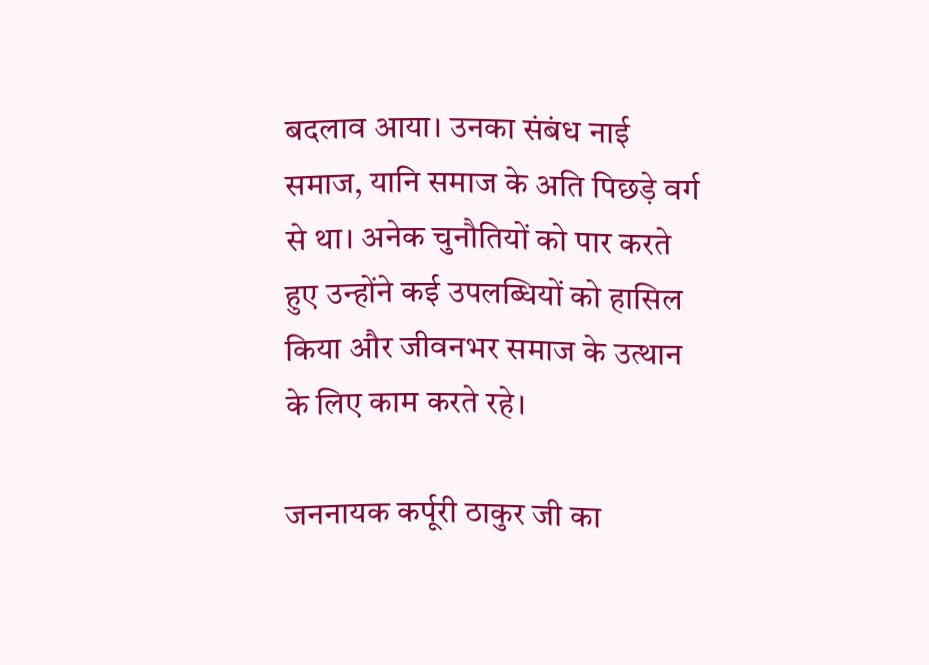बदलाव आया। उनका संबंध नाई समाज, यानि समाज के अति पिछड़े वर्ग से था। अनेक चुनौतियों को पार करते हुए उन्होंने कई उपलब्धियों को हासिल किया और जीवनभर समाज के उत्थान के लिए काम करते रहे।

जननायक कर्पूरी ठाकुर जी का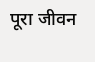पूरा जीवन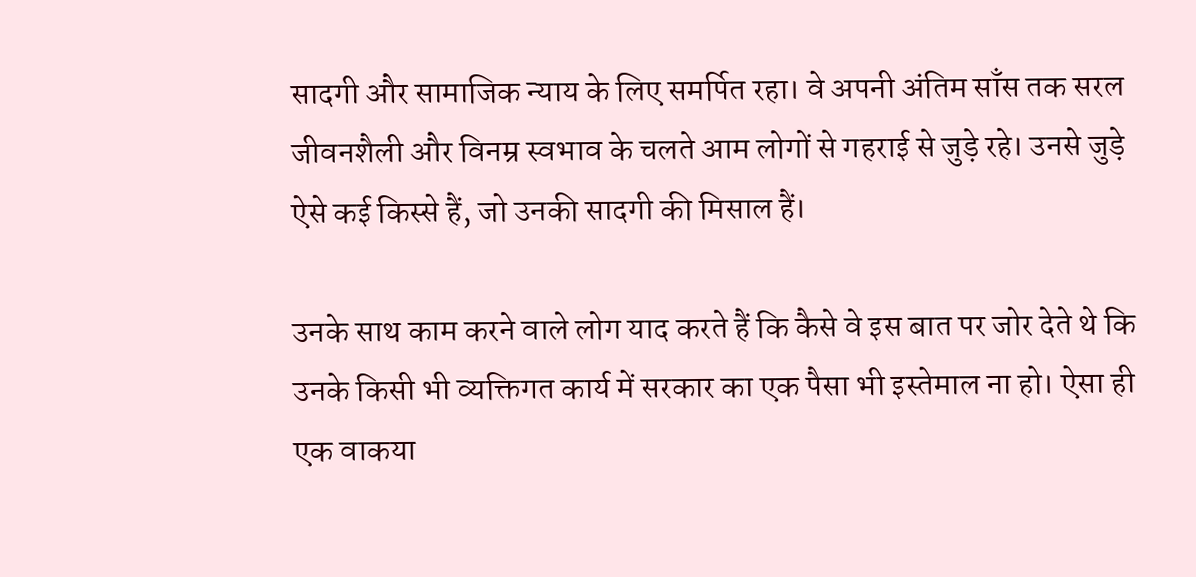सादगी और सामाजिक न्याय के लिए समर्पित रहा। वे अपनी अंतिम साँस तक सरल जीवनशैली और विनम्र स्वभाव के चलते आम लोगों से गहराई से जुड़े रहे। उनसे जुड़े ऐसे कई किस्से हैं, जो उनकी सादगी की मिसाल हैं।

उनके साथ काम करने वाले लोग याद करते हैं कि कैसे वे इस बात पर जोर देते थे कि उनके किसी भी व्यक्तिगत कार्य में सरकार का एक पैसा भी इस्तेमाल ना हो। ऐसा ही एक वाकया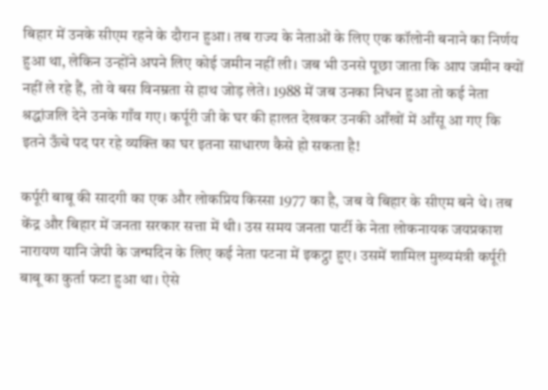बिहार में उनके सीएम रहने के दौरान हुआ। तब राज्य के नेताओं के लिए एक कॉलोनी बनाने का निर्णय हुआ था, लेकिन उन्होंने अपने लिए कोई जमीन नहीं ली। जब भी उनसे पूछा जाता कि आप जमीन क्यों नहीं ले रहे हैं, तो वे बस विनम्रता से हाथ जोड़ लेते। 1988 में जब उनका निधन हुआ तो कई नेता श्रद्धांजलि देने उनके गाँव गए। कर्पूरी जी के घर की हालत देखकर उनकी आँखों में आँसू आ गए कि इतने ऊँचे पद पर रहे व्यक्ति का घर इतना साधारण कैसे हो सकता है!

कर्पूरी बाबू की सादगी का एक और लोकप्रिय किस्सा 1977 का है, जब वे बिहार के सीएम बने थे। तब केंद्र और बिहार में जनता सरकार सत्ता में थी। उस समय जनता पार्टी के नेता लोकनायक जयप्रकाश नारायण यानि जेपी के जन्मदिन के लिए कई नेता पटना में इकट्ठा हुए। उसमें शामिल मुख्यमंत्री कर्पूरी बाबू का कुर्ता फटा हुआ था। ऐसे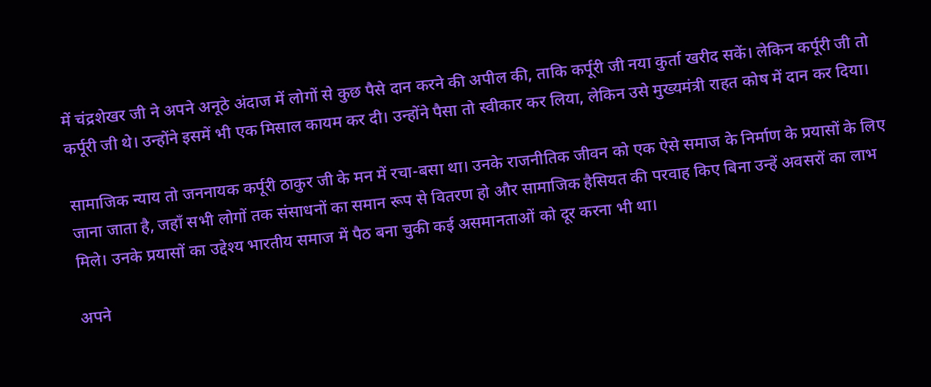में चंद्रशेखर जी ने अपने अनूठे अंदाज में लोगों से कुछ पैसे दान करने की अपील की, ताकि कर्पूरी जी नया कुर्ता खरीद सकें। लेकिन कर्पूरी जी तो कर्पूरी जी थे। उन्होंने इसमें भी एक मिसाल कायम कर दी। उन्होंने पैसा तो स्वीकार कर लिया, लेकिन उसे मुख्यमंत्री राहत कोष में दान कर दिया।

सामाजिक न्याय तो जननायक कर्पूरी ठाकुर जी के मन में रचा-बसा था। उनके राजनीतिक जीवन को एक ऐसे समाज के निर्माण के प्रयासों के लिए जाना जाता है, जहाँ सभी लोगों तक संसाधनों का समान रूप से वितरण हो और सामाजिक हैसियत की परवाह किए बिना उन्हें अवसरों का लाभ मिले। उनके प्रयासों का उद्देश्य भारतीय समाज में पैठ बना चुकी कई असमानताओं को दूर करना भी था।

अपने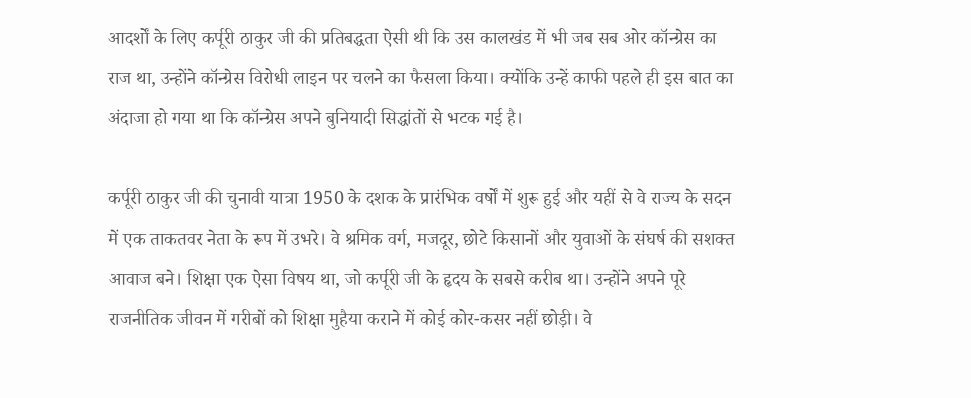आदर्शों के लिए कर्पूरी ठाकुर जी की प्रतिबद्धता ऐसी थी कि उस कालखंड में भी जब सब ओर कॉन्ग्रेस का राज था, उन्होंने कॉन्ग्रेस विरोधी लाइन पर चलने का फैसला किया। क्योंकि उन्हें काफी पहले ही इस बात का अंदाजा हो गया था कि कॉन्ग्रेस अपने बुनियादी सिद्धांतों से भटक गई है।

कर्पूरी ठाकुर जी की चुनावी यात्रा 1950 के दशक के प्रारंभिक वर्षों में शुरू हुई और यहीं से वे राज्य के सदन में एक ताकतवर नेता के रूप में उभरे। वे श्रमिक वर्ग, मजदूर, छोटे किसानों और युवाओं के संघर्ष की सशक्त आवाज बने। शिक्षा एक ऐसा विषय था, जो कर्पूरी जी के हृदय के सबसे करीब था। उन्होंने अपने पूरे राजनीतिक जीवन में गरीबों को शिक्षा मुहैया कराने में कोई कोर-कसर नहीं छोड़ी। वे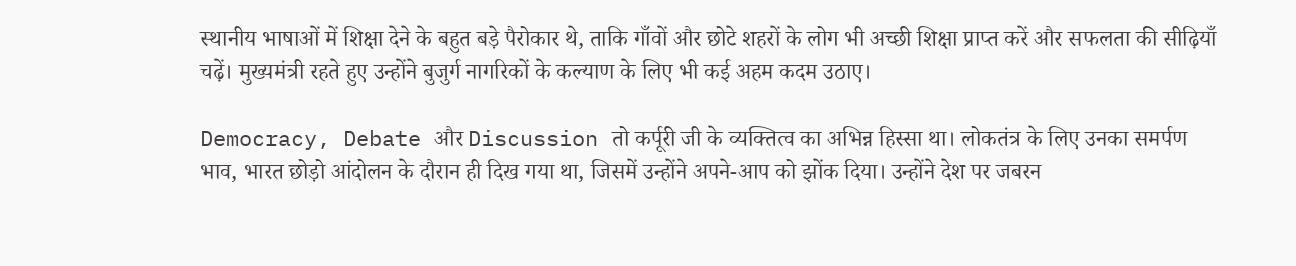स्थानीय भाषाओं में शिक्षा देने के बहुत बड़े पैरोकार थे, ताकि गाँवों और छोटे शहरों के लोग भी अच्छी शिक्षा प्राप्त करें और सफलता की सीढ़ियाँ चढ़ें। मुख्यमंत्री रहते हुए उन्होंने बुजुर्ग नागरिकों के कल्याण के लिए भी कई अहम कदम उठाए।

Democracy, Debate और Discussion तो कर्पूरी जी के व्यक्तित्व का अभिन्न हिस्सा था। लोकतंत्र के लिए उनका समर्पण भाव, भारत छोड़ो आंदोलन के दौरान ही दिख गया था, जिसमें उन्होंने अपने-आप को झोंक दिया। उन्होंने देश पर जबरन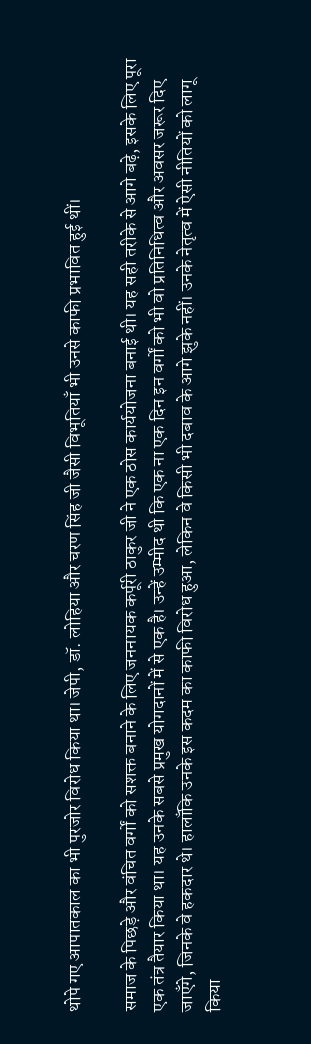थोपे गए आपातकाल का भी पुरजोर विरोध किया था। जेपी, डॉ. लोहिया और चरण सिंह जी जैसी विभूतियाँ भी उनसे काफी प्रभावित हुई थीं।

समाज के पिछड़े और वंचित वर्गों को सशक्त बनाने के लिए जननायक कर्पूरी ठाकुर जी ने एक ठोस कार्ययोजना बनाई थी। यह सही तरीके से आगे बढ़े, इसके लिए पूरा एक तंत्र तैयार किया था। यह उनके सबसे प्रमुख योगदानों में से एक है। उन्हें उम्मीद थी कि एक ना एक दिन इन वर्गों को भी वो प्रतिनिधित्व और अवसर जरूर दिए जाएँगे, जिनके वे हकदार थे। हालाँकि उनके इस कदम का काफी विरोध हुआ, लेकिन वे किसी भी दबाव के आगे झुके नहीं। उनके नेतृत्व में ऐसी नीतियों को लागू किया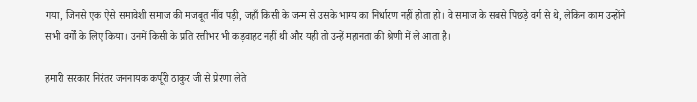गया, जिनसे एक ऐसे समावेशी समाज की मजबूत नींव पड़ी, जहाँ किसी के जन्म से उसके भाग्य का निर्धारण नहीं होता हो। वे समाज के सबसे पिछड़े वर्ग से थे, लेकिन काम उन्होंने सभी वर्गों के लिए किया। उनमें किसी के प्रति रत्तीभर भी कड़वाहट नहीं थी और यही तो उन्हें महानता की श्रेणी में ले आता है।

हमारी सरकार निरंतर जननायक कर्पूरी ठाकुर जी से प्रेरणा लेते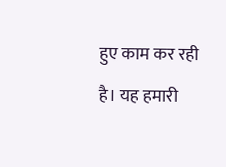हुए काम कर रही है। यह हमारी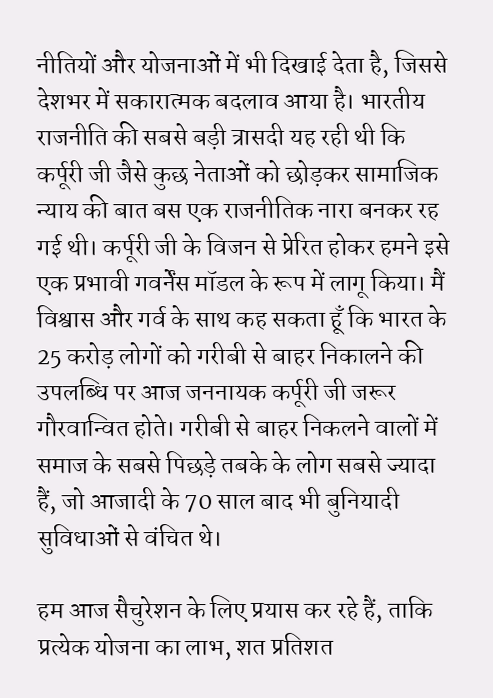नीतियों और योजनाओं में भी दिखाई देता है, जिससे देशभर में सकारात्मक बदलाव आया है। भारतीय राजनीति की सबसे बड़ी त्रासदी यह रही थी कि कर्पूरी जी जैसे कुछ नेताओं को छोड़कर सामाजिक न्याय की बात बस एक राजनीतिक नारा बनकर रह गई थी। कर्पूरी जी के विजन से प्रेरित होकर हमने इसे एक प्रभावी गवर्नेंस मॉडल के रूप में लागू किया। मैं विश्वास और गर्व के साथ कह सकता हूँ कि भारत के 25 करोड़ लोगों को गरीबी से बाहर निकालने की उपलब्धि पर आज जननायक कर्पूरी जी जरूर गौरवान्वित होते। गरीबी से बाहर निकलने वालों में समाज के सबसे पिछड़े तबके के लोग सबसे ज्यादा हैं, जो आजादी के 70 साल बाद भी बुनियादी सुविधाओं से वंचित थे।

हम आज सैचुरेशन के लिए प्रयास कर रहे हैं, ताकि प्रत्येक योजना का लाभ, शत प्रतिशत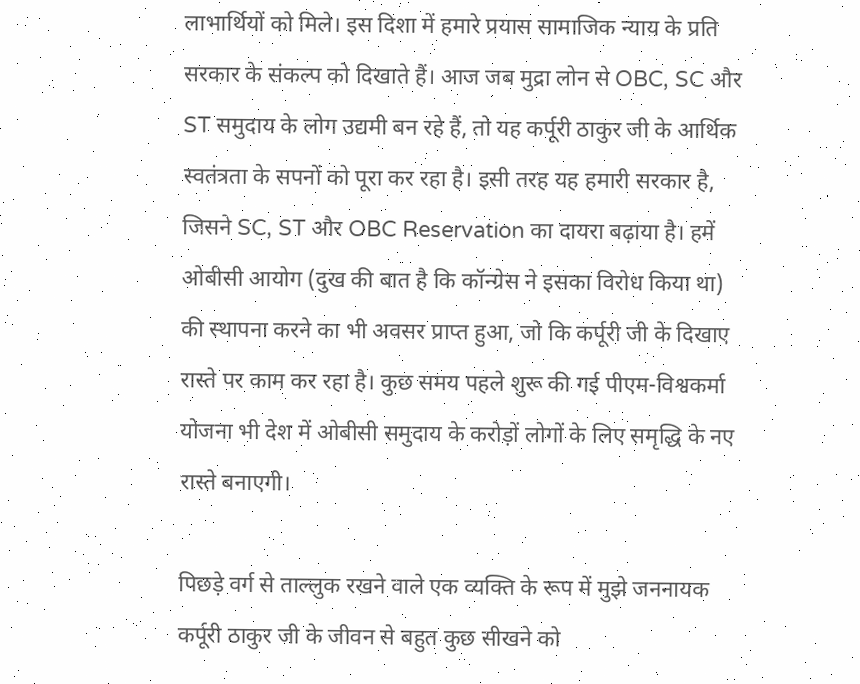लाभार्थियों को मिले। इस दिशा में हमारे प्रयास सामाजिक न्याय के प्रति सरकार के संकल्प को दिखाते हैं। आज जब मुद्रा लोन से OBC, SC और ST समुदाय के लोग उद्यमी बन रहे हैं, तो यह कर्पूरी ठाकुर जी के आर्थिक स्वतंत्रता के सपनों को पूरा कर रहा है। इसी तरह यह हमारी सरकार है, जिसने SC, ST और OBC Reservation का दायरा बढ़ाया है। हमें ओबीसी आयोग (दुख की बात है कि कॉन्ग्रेस ने इसका विरोध किया था) की स्थापना करने का भी अवसर प्राप्त हुआ, जो कि कर्पूरी जी के दिखाए रास्ते पर काम कर रहा है। कुछ समय पहले शुरू की गई पीएम-विश्वकर्मा योजना भी देश में ओबीसी समुदाय के करोड़ों लोगों के लिए समृद्धि के नए रास्ते बनाएगी।

पिछड़े वर्ग से ताल्लुक रखने वाले एक व्यक्ति के रूप में मुझे जननायक कर्पूरी ठाकुर जी के जीवन से बहुत कुछ सीखने को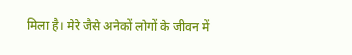मिला है। मेरे जैसे अनेकों लोगों के जीवन में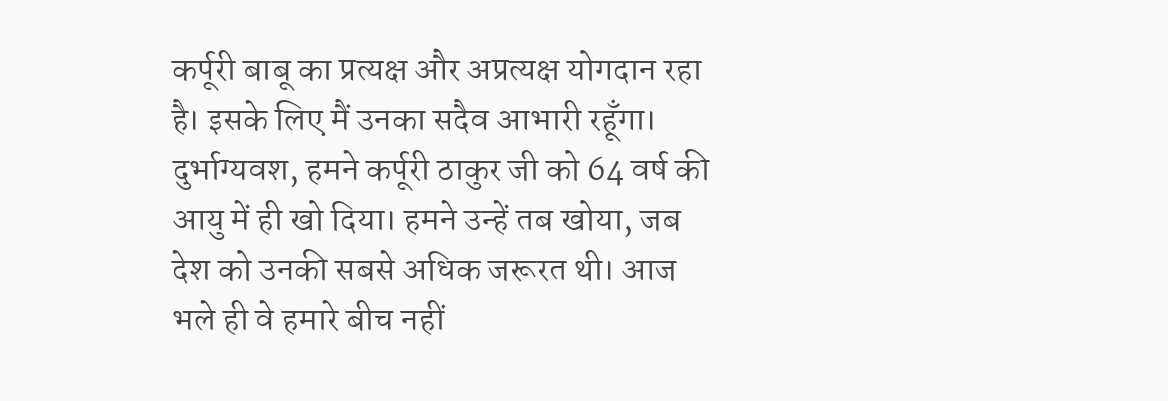कर्पूरी बाबू का प्रत्यक्ष और अप्रत्यक्ष योगदान रहा है। इसके लिए मैं उनका सदैव आभारी रहूँगा। दुर्भाग्यवश, हमने कर्पूरी ठाकुर जी को 64 वर्ष की आयु में ही खो दिया। हमने उन्हें तब खोया, जब देश को उनकी सबसे अधिक जरूरत थी। आज भले ही वे हमारे बीच नहीं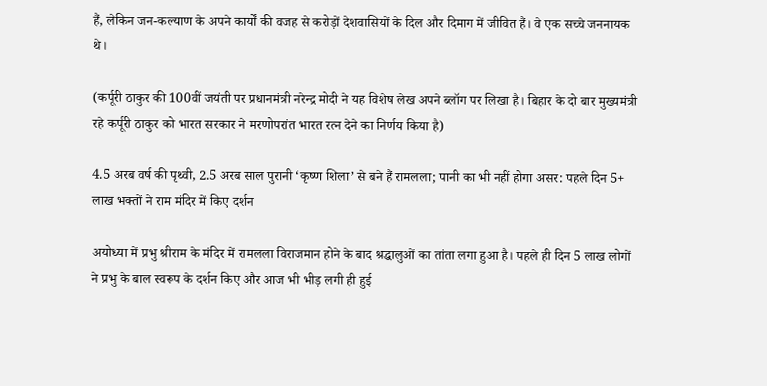हैं, लेकिन जन-कल्याण के अपने कार्यों की वजह से करोड़ों देशवासियों के दिल और दिमाग में जीवित हैं। वे एक सच्चे जननायक थे।

(कर्पूरी ठाकुर की 100वीं जयंती पर प्रधानमंत्री नरेन्द्र मोदी ने यह विशेष लेख अपने ब्लॉग पर लिखा है। बिहार के दो बार मुख्यमंत्री रहे कर्पूरी ठाकुर को भारत सरकार ने मरणोपरांत भारत रत्न देने का निर्णय किया है)

4.5 अरब वर्ष की पृथ्वी, 2.5 अरब साल पुरानी ‘कृष्ण शिला’ से बने हैं रामलला; पानी का भी नहीं होगा असर: पहले दिन 5+ लाख भक्तों ने राम मंदिर में किए दर्शन

अयोध्या में प्रभु श्रीराम के मंदिर में रामलला विराजमान होने के बाद श्रद्धालुओं का तांता लगा हुआ है। पहले ही दिन 5 लाख लोगों ने प्रभु के बाल स्वरूप के दर्शन किए और आज भी भीड़ लगी ही हुई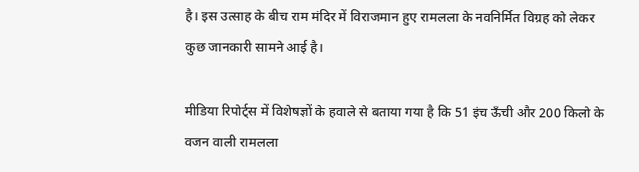है। इस उत्साह के बीच राम मंदिर में विराजमान हुए रामलला के नवनिर्मित विग्रह को लेकर कुछ जानकारी सामने आई है।

मीडिया रिपोर्ट्स में विशेषज्ञों के हवाले से बताया गया है कि 51 इंच ऊँची और 200 किलो के वजन वाली रामलला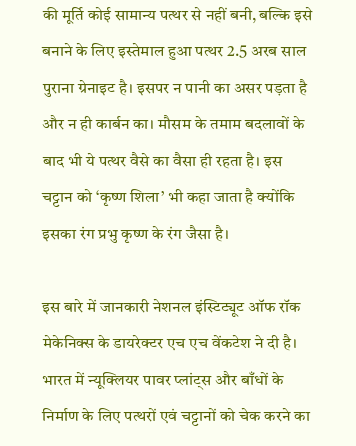की मूर्ति कोई सामान्य पत्थर से नहीं बनी, बल्कि इसे बनाने के लिए इस्तेमाल हुआ पत्थर 2.5 अरब साल पुराना ग्रेनाइट है। इसपर न पानी का असर पड़ता है और न ही कार्बन का। मौसम के तमाम बदलावों के बाद भी ये पत्थर वैसे का वैसा ही रहता है। इस चट्टान को ‘कृष्ण शिला’ भी कहा जाता है क्योंकि इसका रंग प्रभु कृष्ण के रंग जैसा है।

इस बारे में जानकारी नेशनल इंस्टिट्यूट ऑफ रॉक मेकेनिक्स के डायरेक्टर एच एच वेंकटेश ने दी है। भारत में न्यूक्लियर पावर प्लांट्स और बाँधों के निर्माण के लिए पत्थरों एवं चट्टानों को चेक करने का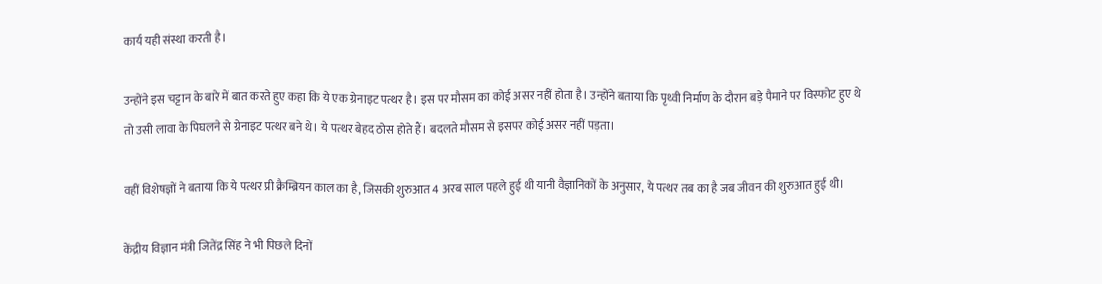कार्य यही संस्था करती है।

उन्होंने इस चट्टान के बारे में बात करते हुए कहा कि ये एक ग्रेनाइट पत्थर है। इस पर मौसम का कोई असर नहीं होता है। उन्होंने बताया कि पृथ्वी निर्माण के दौरान बड़े पैमाने पर विस्फोट हुए थे तो उसी लावा के पिघलने से ग्रेनाइट पत्थर बने थे। ये पत्थर बेहद ठोस होते हैं। बदलते मौसम से इसपर कोई असर नहीं पड़ता।

वहीं विशेषज्ञों ने बताया कि ये पत्थर प्री क्रैम्ब्रियन काल का है, जिसकी शुरुआत 4 अरब साल पहले हुई थी यानी वैज्ञानिकों के अनुसार, ये पत्थर तब का है जब जीवन की शुरुआत हुई थी।

केंद्रीय विज्ञान मंत्री जितेंद्र सिंह ने भी पिछले दिनों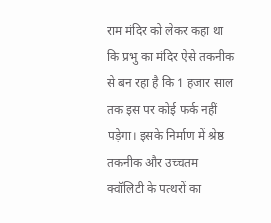राम मंदिर को लेकर कहा था कि प्रभु का मंदिर ऐसे तकनीक से बन रहा है कि 1 हजार साल तक इस पर कोई फर्क नहीं पड़ेगा। इसके निर्माण में श्रेष्ठ तकनीक और उच्चतम क्वॉलिटी के पत्थरों का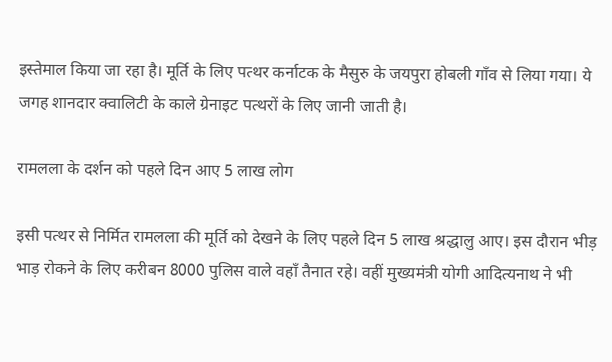इस्तेमाल किया जा रहा है। मूर्ति के लिए पत्थर कर्नाटक के मैसुरु के जयपुरा होबली गाँव से लिया गया। ये जगह शानदार क्वालिटी के काले ग्रेनाइट पत्थरों के लिए जानी जाती है।

रामलला के दर्शन को पहले दिन आए 5 लाख लोग

इसी पत्थर से निर्मित रामलला की मूर्ति को देखने के लिए पहले दिन 5 लाख श्रद्धालु आए। इस दौरान भीड़ भाड़ रोकने के लिए करीबन 8000 पुलिस वाले वहाँ तैनात रहे। वहीं मुख्यमंत्री योगी आदित्यनाथ ने भी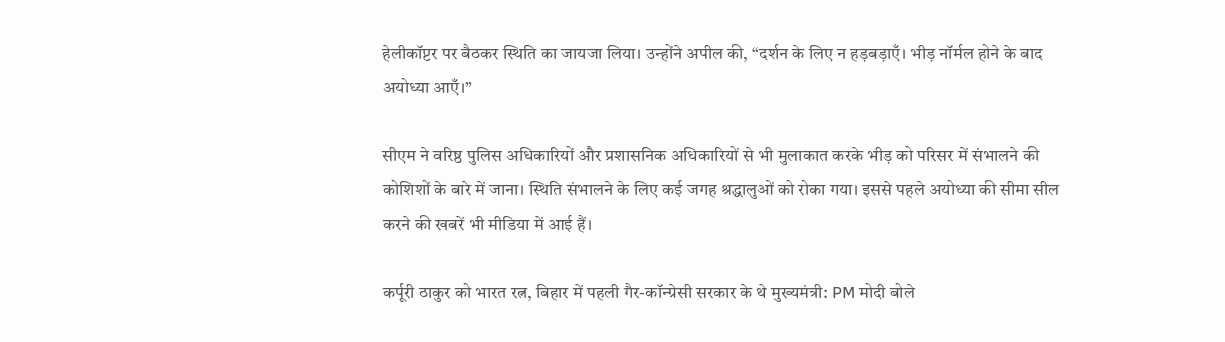हेलीकॉप्टर पर बैठकर स्थिति का जायजा लिया। उन्होंने अपील की, “दर्शन के लिए न हड़बड़ाएँ। भीड़ नॉर्मल होने के बाद अयोध्या आएँ।”

सीएम ने वरिष्ठ पुलिस अधिकारियों और प्रशासनिक अधिकारियों से भी मुलाकात करके भीड़ को परिसर में संभालने की कोशिशों के बारे में जाना। स्थिति संभालने के लिए कई जगह श्रद्धालुओं को रोका गया। इससे पहले अयोध्या की सीमा सील करने की खबरें भी मीडिया में आई हैं।

कर्पूरी ठाकुर को भारत रत्न, बिहार में पहली गैर-कॉन्ग्रेसी सरकार के थे मुख्यमंत्री: PM मोदी बोले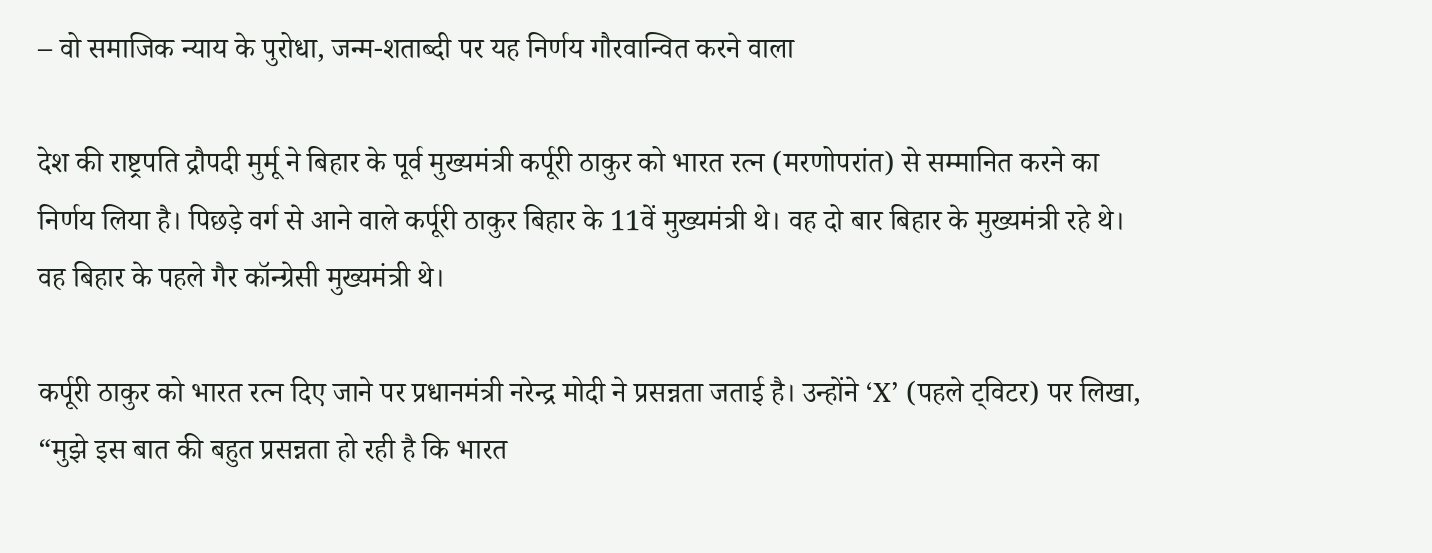– वो समाजिक न्याय के पुरोधा, जन्म-शताब्दी पर यह निर्णय गौरवान्वित करने वाला

देश की राष्ट्रपति द्रौपदी मुर्मू ने बिहार के पूर्व मुख्यमंत्री कर्पूरी ठाकुर को भारत रत्न (मरणोपरांत) से सम्मानित करने का निर्णय लिया है। पिछड़े वर्ग से आने वाले कर्पूरी ठाकुर बिहार के 11वें मुख्यमंत्री थे। वह दो बार बिहार के मुख्यमंत्री रहे थे। वह बिहार के पहले गैर कॉन्ग्रेसी मुख्यमंत्री थे।

कर्पूरी ठाकुर को भारत रत्न दिए जाने पर प्रधानमंत्री नरेन्द्र मोदी ने प्रसन्नता जताई है। उन्होंने ‘X’ (पहले ट्विटर) पर लिखा, “मुझे इस बात की बहुत प्रसन्नता हो रही है कि भारत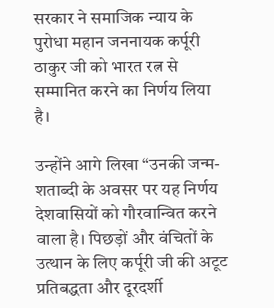सरकार ने समाजिक न्याय के पुरोधा महान जननायक कर्पूरी ठाकुर जी को भारत रत्न से सम्मानित करने का निर्णय लिया है।

उन्होंने आगे लिखा “उनकी जन्म-शताब्दी के अवसर पर यह निर्णय देशवासियों को गौरवान्वित करने वाला है। पिछड़ों और वंचितों के उत्थान के लिए कर्पूरी जी की अटूट प्रतिबद्धता और दूरदर्शी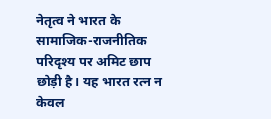नेतृत्व ने भारत के सामाजिक-राजनीतिक परिदृश्य पर अमिट छाप छोड़ी है। यह भारत रत्न न केवल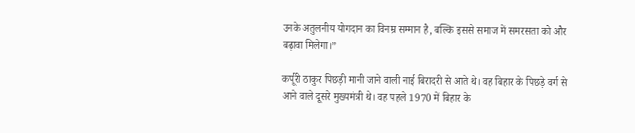उनके अतुलनीय योगदान का विनम्र सम्मान है, बल्कि इससे समाज में समरसता को और बढ़ावा मिलेगा।”

कर्पूरी ठाकुर पिछड़ी मानी जाने वाली नाई बिरादरी से आते थे। वह बिहार के पिछड़े वर्ग से आने वाले दूसरे मुख्यमंत्री थे। वह पहले 1970 में बिहार के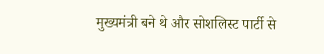मुख्यमंत्री बने थे और सोशलिस्ट पार्टी से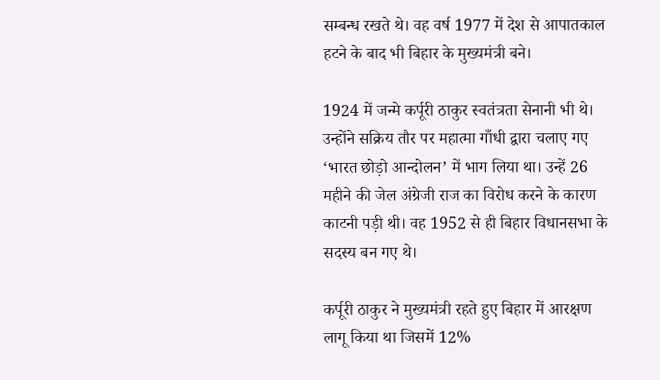सम्बन्ध रखते थे। वह वर्ष 1977 में देश से आपातकाल हटने के बाद भी बिहार के मुख्यमंत्री बने।

1924 में जन्मे कर्पूरी ठाकुर स्वतंत्रता सेनानी भी थे। उन्होंने सक्रिय तौर पर महात्मा गाँधी द्वारा चलाए गए ‘भारत छोड़ो आन्दोलन’ में भाग लिया था। उन्हें 26 महीने की जेल अंग्रेजी राज का विरोध करने के कारण काटनी पड़ी थी। वह 1952 से ही बिहार विधानसभा के सदस्य बन गए थे।

कर्पूरी ठाकुर ने मुख्यमंत्री रहते हुए बिहार में आरक्षण लागू किया था जिसमें 12%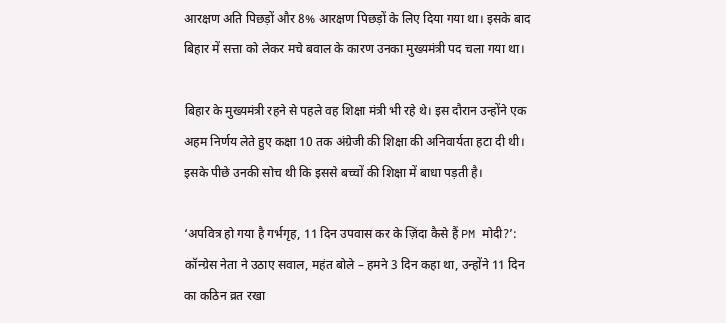आरक्षण अति पिछड़ों और 8% आरक्षण पिछड़ों के लिए दिया गया था। इसके बाद बिहार में सत्ता को लेकर मचे बवाल के कारण उनका मुख्यमंत्री पद चला गया था।

बिहार के मुख्यमंत्री रहने से पहले वह शिक्षा मंत्री भी रहे थे। इस दौरान उन्होंने एक अहम निर्णय लेते हुए कक्षा 10 तक अंग्रेजी की शिक्षा की अनिवार्यता हटा दी थी। इसके पीछे उनकी सोच थी कि इससे बच्चों की शिक्षा में बाधा पड़ती है।

‘अपवित्र हो गया है गर्भगृह, 11 दिन उपवास कर के ज़िंदा कैसे हैं PM मोदी?’: कॉन्ग्रेस नेता ने उठाए सवाल, महंत बोले – हमने 3 दिन कहा था, उन्होंने 11 दिन का कठिन व्रत रखा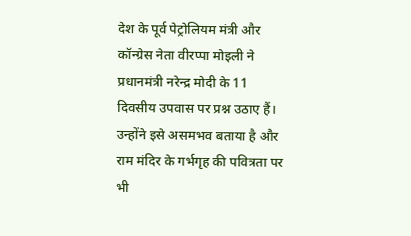देश के पूर्व पेट्रोलियम मंत्री और कॉन्ग्रेस नेता वीरप्पा मोइली ने प्रधानमंत्री नरेन्द्र मोदी के 11 दिवसीय उपवास पर प्रश्न उठाए हैं। उन्होंने इसे असमभव बताया है और राम मंदिर के गर्भगृह की पवित्रता पर भी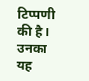टिप्पणी की है। उनका यह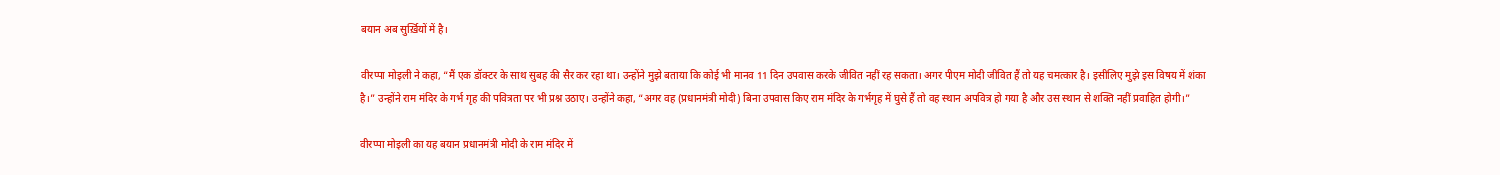बयान अब सुर्ख़ियों में है।

वीरप्पा मोइली ने कहा, “मैं एक डॉक्टर के साथ सुबह की सैर कर रहा था। उन्होंने मुझे बताया कि कोई भी मानव 11 दिन उपवास करके जीवित नहीं रह सकता। अगर पीएम मोदी जीवित हैं तो यह चमत्कार है। इसीलिए मुझे इस विषय में शंका है।” उन्होंने राम मंदिर के गर्भ गृह की पवित्रता पर भी प्रश्न उठाए। उन्होंने कहा, “अगर वह (प्रधानमंत्री मोदी) बिना उपवास किए राम मंदिर के गर्भगृह में घुसे हैं तो वह स्थान अपवित्र हो गया है और उस स्थान से शक्ति नहीं प्रवाहित होगी।”

वीरप्पा मोइली का यह बयान प्रधानमंत्री मोदी के राम मंदिर में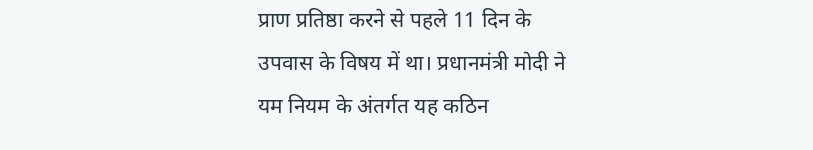प्राण प्रतिष्ठा करने से पहले 11 दिन के उपवास के विषय में था। प्रधानमंत्री मोदी ने यम नियम के अंतर्गत यह कठिन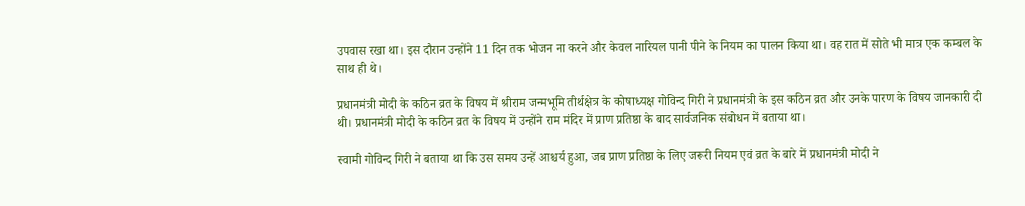उपवास रखा था। इस दौरान उन्होंने 11 दिन तक भोजन ना करने और केवल नारियल पानी पीने के नियम का पालन किया था। वह रात में सोते भी मात्र एक कम्बल के साथ ही थे।

प्रधानमंत्री मोदी के कठिन व्रत के विषय में श्रीराम जन्मभूमि तीर्थक्षेत्र के कोषाध्यक्ष गोविन्द गिरी ने प्रधानमंत्री के इस कठिन व्रत और उनके पारण के विषय जानकारी दी थी। प्रधानमंत्री मोदी के कठिन व्रत के विषय में उन्होंने राम मंदिर में प्राण प्रतिष्ठा के बाद सार्वजनिक संबोधन में बताया था।

स्वामी गोविन्द गिरी ने बताया था कि उस समय उन्हें आश्चर्य हुआ, जब प्राण प्रतिष्ठा के लिए जरूरी नियम एवं व्रत के बारे में प्रधानमंत्री मोदी ने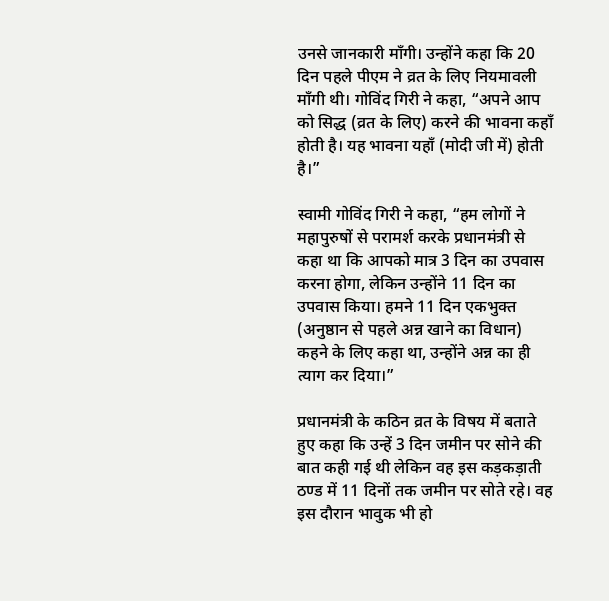उनसे जानकारी माँगी। उन्होंने कहा कि 20 दिन पहले पीएम ने व्रत के लिए नियमावली माँगी थी। गोविंद गिरी ने कहा, “अपने आप को सिद्ध (व्रत के लिए) करने की भावना कहाँ होती है। यह भावना यहाँ (मोदी जी में) होती है।”

स्वामी गोविंद गिरी ने कहा, “हम लोगों ने महापुरुषों से परामर्श करके प्रधानमंत्री से कहा था कि आपको मात्र 3 दिन का उपवास करना होगा, लेकिन उन्होंने 11 दिन का उपवास किया। हमने 11 दिन एकभुक्त (अनुष्ठान से पहले अन्न खाने का विधान) कहने के लिए कहा था, उन्होंने अन्न का ही त्याग कर दिया।”

प्रधानमंत्री के कठिन व्रत के विषय में बताते हुए कहा कि उन्हें 3 दिन जमीन पर सोने की बात कही गई थी लेकिन वह इस कड़कड़ाती ठण्ड में 11 दिनों तक जमीन पर सोते रहे। वह इस दौरान भावुक भी हो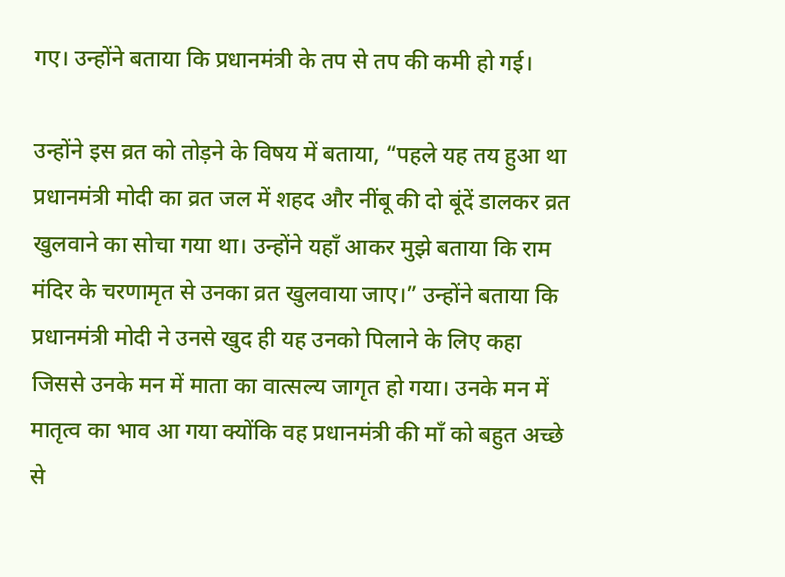गए। उन्होंने बताया कि प्रधानमंत्री के तप से तप की कमी हो गई।

उन्होंने इस व्रत को तोड़ने के विषय में बताया, “पहले यह तय हुआ था प्रधानमंत्री मोदी का व्रत जल में शहद और नींबू की दो बूंदें डालकर व्रत खुलवाने का सोचा गया था। उन्होंने यहाँ आकर मुझे बताया कि राम मंदिर के चरणामृत से उनका व्रत खुलवाया जाए।” उन्होंने बताया कि प्रधानमंत्री मोदी ने उनसे खुद ही यह उनको पिलाने के लिए कहा जिससे उनके मन में माता का वात्सल्य जागृत हो गया। उनके मन में मातृत्व का भाव आ गया क्योंकि वह प्रधानमंत्री की माँ को बहुत अच्छे से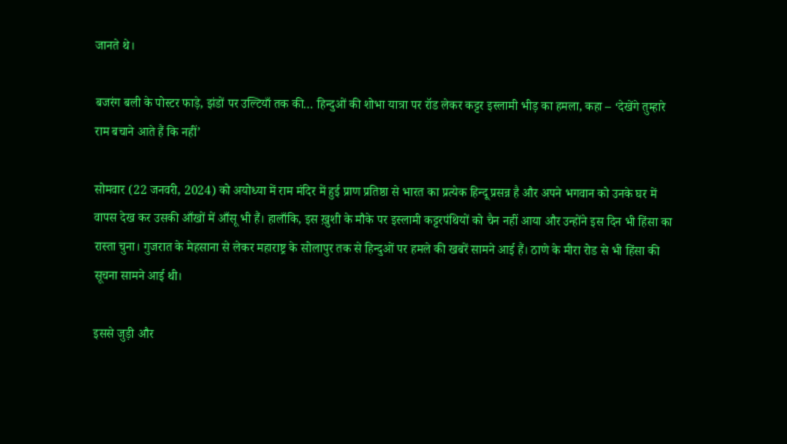जानते थे।

बजरंग बली के पोस्टर फाड़े, झंडों पर उल्टियाँ तक की… हिन्दुओं की शोभा यात्रा पर रॉड लेकर कट्टर इस्लामी भीड़ का हमला, कहा – ‘देखेंगे तुम्हारे राम बचाने आते हैं कि नहीं’

सोमवार (22 जनवरी, 2024) को अयोध्या में राम मंदिर में हुई प्राण प्रतिष्ठा से भारत का प्रत्येक हिन्दू प्रसन्न है और अपने भगवान को उनके घर में वापस देख कर उसकी आँखों में आँसू भी हैं। हालाँकि, इस ख़ुशी के मौके पर इस्लामी कट्टरपंथियों को चैन नहीं आया और उन्होंने इस दिन भी हिंसा का रास्ता चुना। गुजरात के मेहसाना से लेकर महाराष्ट्र के सोलापुर तक से हिन्दुओं पर हमले की खबरें सामने आई हैं। ठाणे के मीरा रोड से भी हिंसा की सूचना सामने आई थी।

इससे जुड़ी और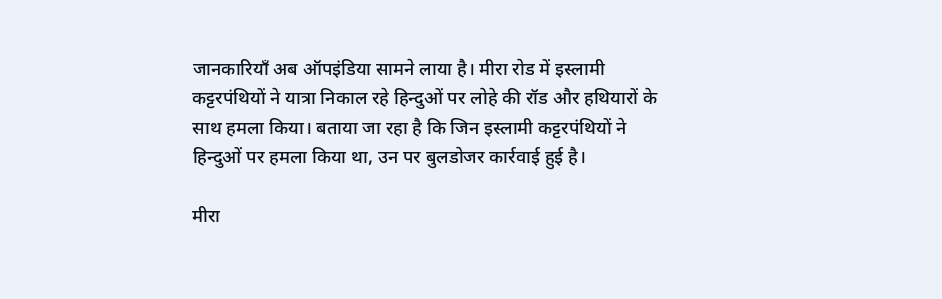जानकारियाँ अब ऑपइंडिया सामने लाया है। मीरा रोड में इस्लामी कट्टरपंथियों ने यात्रा निकाल रहे हिन्दुओं पर लोहे की रॉड और हथियारों के साथ हमला किया। बताया जा रहा है कि जिन इस्लामी कट्टरपंथियों ने हिन्दुओं पर हमला किया था, उन पर बुलडोजर कार्रवाई हुई है।

मीरा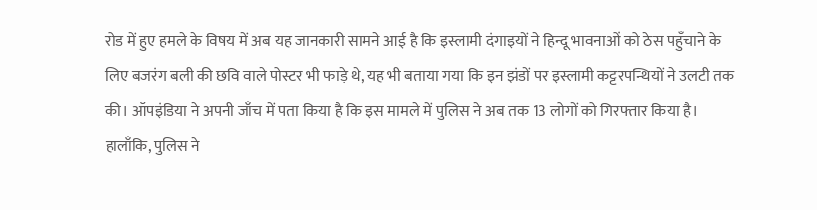रोड में हुए हमले के विषय में अब यह जानकारी सामने आई है कि इस्लामी दंगाइयों ने हिन्दू भावनाओं को ठेस पहुँचाने के लिए बजरंग बली की छवि वाले पोस्टर भी फाड़े थे, यह भी बताया गया कि इन झंडों पर इस्लामी कट्टरपन्थियों ने उलटी तक की। ऑपइंडिया ने अपनी जाँच में पता किया है कि इस मामले में पुलिस ने अब तक 13 लोगों को गिरफ्तार किया है। हालाँकि, पुलिस ने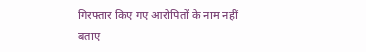गिरफ्तार किए गए आरोपितों के नाम नहीं बताए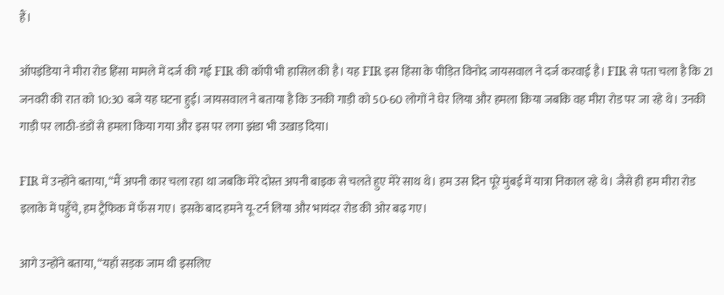हैं।

ऑपइंडिया ने मीरा रोड हिंसा मामले में दर्ज की गई FIR की कॉपी भी हासिल की है। यह FIR इस हिंसा के पीड़ित विनोद जायसवाल ने दर्ज करवाई है। FIR से पता चला है कि 21 जनवरी की रात को 10:30 बजे यह घटना हुई। जायसवाल ने बताया है कि उनकी गाड़ी को 50-60 लोगों ने घेर लिया और हमला किया जबकि वह मीरा रोड पर जा रहे थे। उनकी गाड़ी पर लाठी-डंडों से हमला किया गया और इस पर लगा झंडा भी उखाड़ दिया।

FIR में उन्होंने बताया, “मैं अपनी कार चला रहा था जबकि मेरे दोस्त अपनी बाइक से चलते हुए मेरे साथ थे। हम उस दिन पूरे मुंबई में यात्रा निकाल रहे थे। जैसे ही हम मीरा रोड इलाके में पहुँचे, हम ट्रैफिक में फँस गए। इसके बाद हमने यू-टर्न लिया और भायंदर रोड की ओर बढ़ गए।

आगे उन्होंने बताया, “यहाँ सड़क जाम थी इसलिए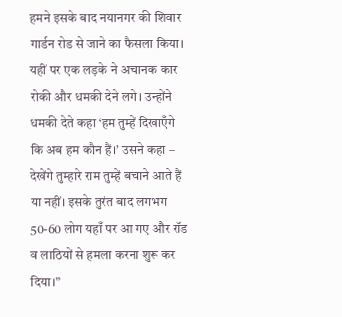हमने इसके बाद नयानगर की शिवार गार्डन रोड से जाने का फैसला किया। यहीं पर एक लड़के ने अचानक कार रोकी और धमकी देने लगे। उन्होंने धमकी देते कहा ‘हम तुम्हें दिखाएँगे कि अब हम कौन हैं।’ उसने कहा – देखेंगे तुम्हारे राम तुम्हें बचाने आते हैं या नहीं। इसके तुरंत बाद लगभग 50-60 लोग यहाँ पर आ गए और रॉड व लाठियों से हमला करना शुरू कर दिया।”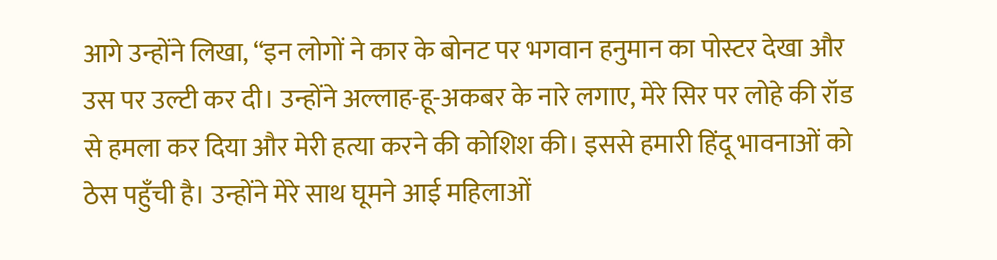आगे उन्होंने लिखा, “इन लोगों ने कार के बोनट पर भगवान हनुमान का पोस्टर देखा और उस पर उल्टी कर दी। उन्होंने अल्लाह-हू-अकबर के नारे लगाए, मेरे सिर पर लोहे की रॉड से हमला कर दिया और मेरी हत्या करने की कोशिश की। इससे हमारी हिंदू भावनाओं को ठेस पहुँची है। उन्होंने मेरे साथ घूमने आई महिलाओं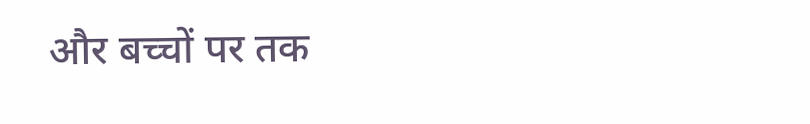और बच्चों पर तक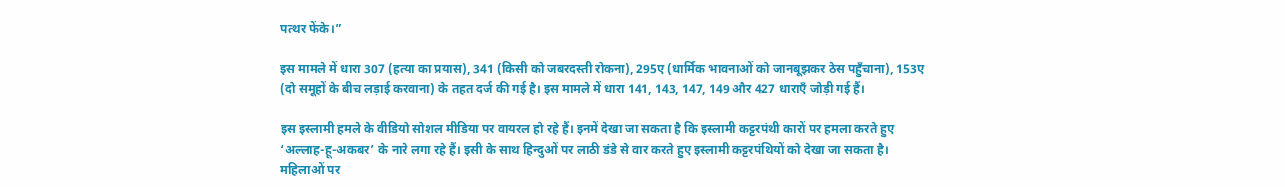पत्थर फेंके।”

इस मामले में धारा 307 (हत्या का प्रयास), 341 (किसी को जबरदस्ती रोकना), 295ए (धार्मिक भावनाओं को जानबूझकर ठेस पहुँचाना), 153ए (दो समूहों के बीच लड़ाई करवाना) के तहत दर्ज की गई है। इस मामले में धारा 141, 143, 147, 149 और 427 धाराएँ जोड़ी गई हैं।

इस इस्लामी हमले के वीडियो सोशल मीडिया पर वायरल हो रहे हैं। इनमें देखा जा सकता है कि इस्लामी कट्टरपंथी कारों पर हमला करते हुए ‘अल्लाह-हू-अकबर’ के नारे लगा रहे हैं। इसी के साथ हिन्दुओं पर लाठी डंडे से वार करते हुए इस्लामी कट्टरपंथियों को देखा जा सकता है। महिलाओं पर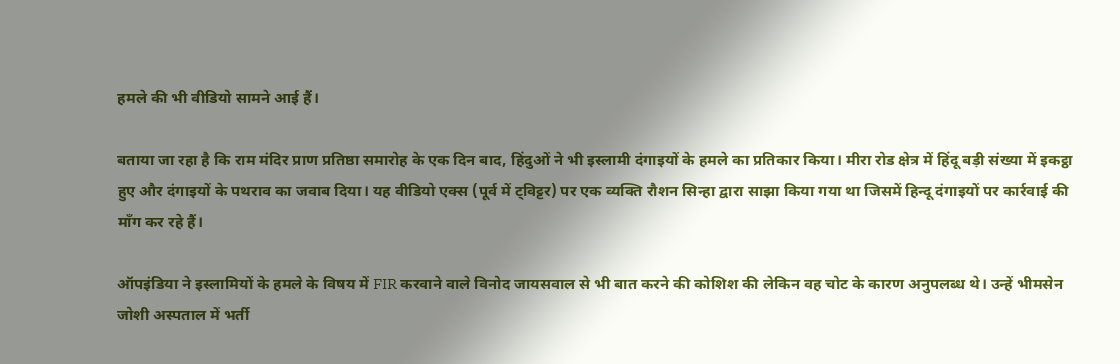हमले की भी वीडियो सामने आई हैं।

बताया जा रहा है कि राम मंदिर प्राण प्रतिष्ठा समारोह के एक दिन बाद, हिंदुओं ने भी इस्लामी दंगाइयों के हमले का प्रतिकार किया। मीरा रोड क्षेत्र में हिंदू बड़ी संख्या में इकट्ठा हुए और दंगाइयों के पथराव का जवाब दिया। यह वीडियो एक्स (पूर्व में ट्विट्टर) पर एक व्यक्ति रौशन सिन्हा द्वारा साझा किया गया था जिसमें हिन्दू दंगाइयों पर कार्रवाई की माँग कर रहे हैं।

ऑपइंडिया ने इस्लामियों के हमले के विषय में FIR करवाने वाले विनोद जायसवाल से भी बात करने की कोशिश की लेकिन वह चोट के कारण अनुपलब्ध थे। उन्हें भीमसेन जोशी अस्पताल में भर्ती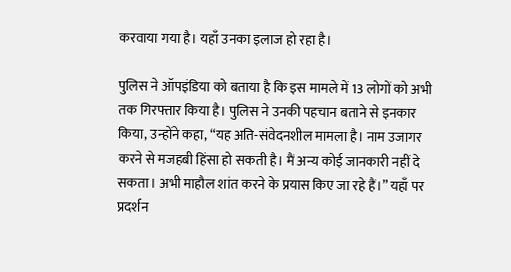करवाया गया है। यहाँ उनका इलाज हो रहा है।

पुलिस ने ऑपइंडिया को बताया है कि इस मामले में 13 लोगों को अभी तक गिरफ्तार किया है। पुलिस ने उनकी पहचान बताने से इनकार किया, उन्होंने कहा, “यह अति-संवेदनशील मामला है। नाम उजागर करने से मजहबी हिंसा हो सकती है। मैं अन्य कोई जानकारी नहीं दे सकता। अभी माहौल शांत करने के प्रयास किए जा रहे हैं।” यहाँ पर प्रदर्शन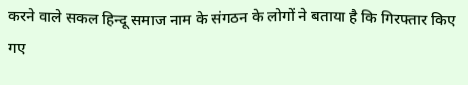करने वाले सकल हिन्दू समाज नाम के संगठन के लोगों ने बताया है कि गिरफ्तार किए गए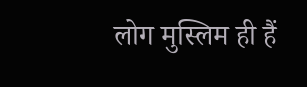लोग मुस्लिम ही हैं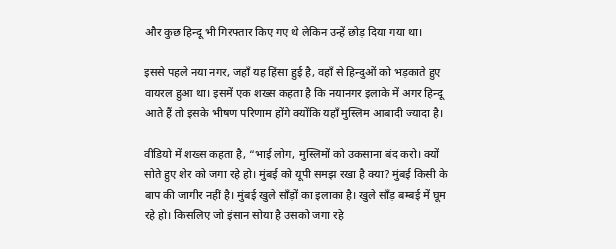और कुछ हिन्दू भी गिरफ्तार किए गए थे लेकिन उन्हें छोड़ दिया गया था।

इससे पहले नया नगर, जहाँ यह हिंसा हुई है, वहाँ से हिन्दुओं को भड़काते हुए वायरल हुआ था। इसमें एक शख्स कहता है कि नयानगर इलाके में अगर हिन्दू आते हैं तो इसके भीषण परिणाम होंगे क्योंकि यहाँ मुस्लिम आबादी ज्यादा है।

वीडियो में शख्स कहता है, “भाई लोग, मुस्लिमों को उकसाना बंद करो। क्यों सोते हुए शेर को जगा रहे हो। मुंबई को यूपी समझ रखा है क्या? मुंबई किसी के बाप की जागीर नहीं है। मुंबई खुले साँड़ों का इलाका है। खुले साँड़ बम्बई में घूम रहे हो। किसलिए जो इंसान सोया है उसको जगा रहे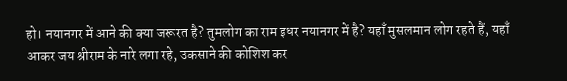हो। नयानगर में आने की क्या जरूरत है? तुमलोग का राम इधर नयानगर में है? यहाँ मुसलमान लोग रहते हैं, यहाँ आकर जय श्रीराम के नारे लगा रहे, उकसाने की कोशिश कर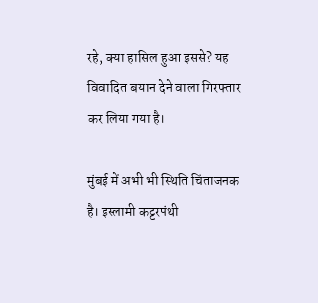रहे, क्या हासिल हुआ इससे? यह विवादित बयान देने वाला गिरफ्तार कर लिया गया है।

मुंबई में अभी भी स्थिति चिंताजनक है। इस्लामी कट्टरपंथी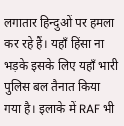लगातार हिन्दुओं पर हमला कर रहे हैं। यहाँ हिंसा ना भड़के इसके लिए यहाँ भारी पुलिस बल तैनात किया गया है। इलाके में RAF भी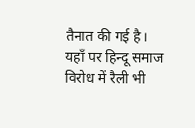तैनात की गई है। यहाँ पर हिन्दू समाज विरोध में रैली भी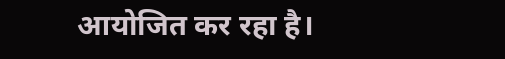आयोजित कर रहा है।